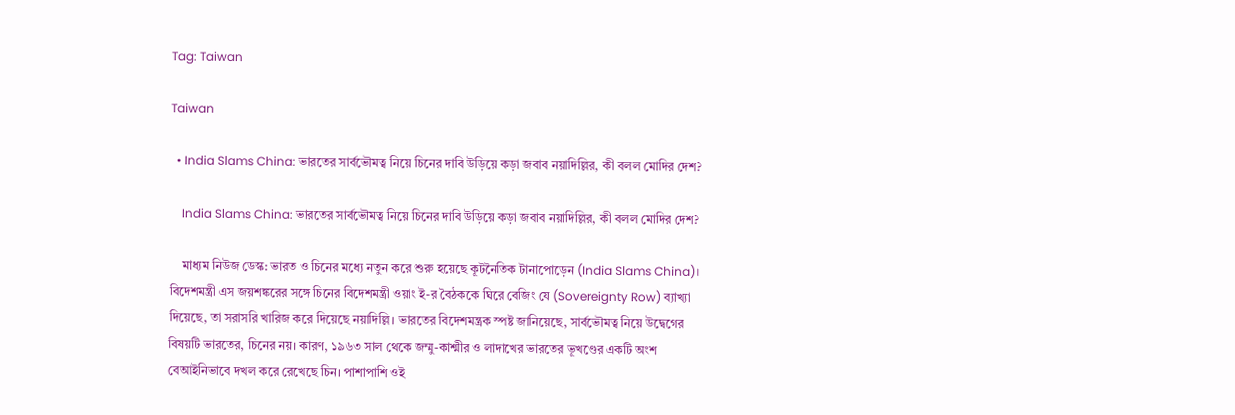Tag: Taiwan

Taiwan

  • India Slams China: ভারতের সার্বভৌমত্ব নিয়ে চিনের দাবি উড়িয়ে কড়া জবাব নয়াদিল্লির, কী বলল মোদির দেশ?

    India Slams China: ভারতের সার্বভৌমত্ব নিয়ে চিনের দাবি উড়িয়ে কড়া জবাব নয়াদিল্লির, কী বলল মোদির দেশ?

    মাধ্যম নিউজ ডেস্ক: ভারত ও চিনের মধ্যে নতুন করে শুরু হয়েছে কূটনৈতিক টানাপোড়েন (India Slams China)। বিদেশমন্ত্রী এস জয়শঙ্করের সঙ্গে চিনের বিদেশমন্ত্রী ওয়াং ই-র বৈঠককে ঘিরে বেজিং যে (Sovereignty Row) ব্যাখ্যা দিয়েছে, তা সরাসরি খারিজ করে দিয়েছে নয়াদিল্লি। ভারতের বিদেশমন্ত্রক স্পষ্ট জানিয়েছে, সার্বভৌমত্ব নিয়ে উদ্বেগের বিষয়টি ভারতের, চিনের নয়। কারণ, ১৯৬৩ সাল থেকে জম্মু-কাশ্মীর ও লাদাখের ভারতের ভূখণ্ডের একটি অংশ বেআইনিভাবে দখল করে রেখেছে চিন। পাশাপাশি ওই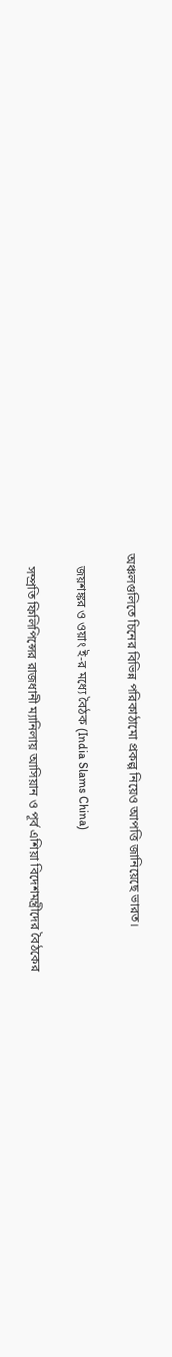অঞ্চলগুলিতে চিনের বিভিন্ন পরিকাঠামো প্রকল্প নিয়েও আপত্তি জানিয়েছে ভারত।

    জয়শঙ্কর ও ওয়াং ই-র মধ্যে বৈঠক (India Slams China)

    সম্প্রতি ফিলিপিন্সের রাজধানী ম্যানিলায় আসিয়ান ও পূর্ব এশিয়া বিদেশমন্ত্রীদের বৈঠকের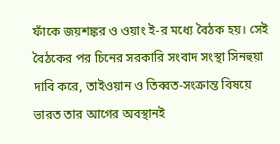ফাঁকে জয়শঙ্কর ও ওয়াং ই-র মধ্যে বৈঠক হয়। সেই বৈঠকের পর চিনের সরকারি সংবাদ সংস্থা সিনহুয়া দাবি করে, তাইওয়ান ও তিব্বত-সংক্রান্ত বিষয়ে ভারত তার আগের অবস্থানই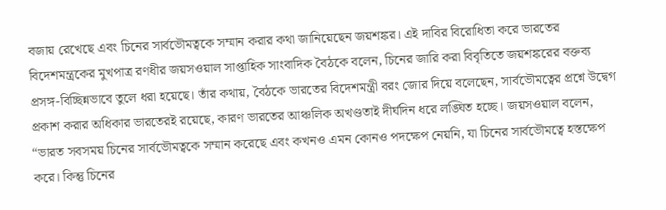বজায় রেখেছে এবং চিনের সার্বভৌমত্বকে সম্মান করার কথা জানিয়েছেন জয়শঙ্কর। এই দাবির বিরোধিতা করে ভারতের বিদেশমন্ত্রকের মুখপাত্র রণধীর জয়সওয়াল সাপ্তাহিক সাংবাদিক বৈঠকে বলেন, চিনের জারি করা বিবৃতিতে জয়শঙ্করের বক্তব্য প্রসঙ্গ-বিচ্ছিন্নভাবে তুলে ধরা হয়েছে। তাঁর কথায়, বৈঠকে ভারতের বিদেশমন্ত্রী বরং জোর দিয়ে বলেছেন, সার্বভৌমত্বের প্রশ্নে উদ্বেগ প্রকাশ করার অধিকার ভারতেরই রয়েছে, কারণ ভারতের আঞ্চলিক অখণ্ডতাই দীর্ঘদিন ধরে লঙ্ঘিত হচ্ছে। জয়সওয়াল বলেন, “ভারত সবসময় চিনের সার্বভৌমত্বকে সম্মান করেছে এবং কখনও এমন কোনও পদক্ষেপ নেয়নি, যা চিনের সার্বভৌমত্বে হস্তক্ষেপ করে। কিন্তু চিনের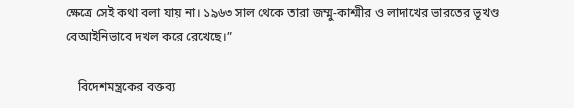ক্ষেত্রে সেই কথা বলা যায় না। ১৯৬৩ সাল থেকে তারা জম্মু-কাশ্মীর ও লাদাখের ভারতের ভূখণ্ড বেআইনিভাবে দখল করে রেখেছে।”

    বিদেশমন্ত্রকের বক্তব্য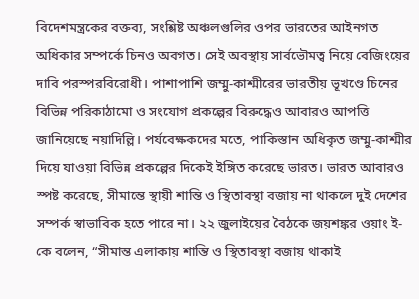বিদেশমন্ত্রকের বক্তব্য, সংশ্লিষ্ট অঞ্চলগুলির ওপর ভারতের আইনগত অধিকার সম্পর্কে চিনও অবগত। সেই অবস্থায় সার্বভৌমত্ব নিয়ে বেজিংয়ের দাবি পরস্পরবিরোধী। পাশাপাশি জম্মু-কাশ্মীরের ভারতীয় ভূখণ্ডে চিনের বিভিন্ন পরিকাঠামো ও সংযোগ প্রকল্পের বিরুদ্ধেও আবারও আপত্তি জানিয়েছে নয়াদিল্লি। পর্যবেক্ষকদের মতে, পাকিস্তান অধিকৃত জম্মু-কাশ্মীর দিয়ে যাওয়া বিভিন্ন প্রকল্পের দিকেই ইঙ্গিত করেছে ভারত। ভারত আবারও স্পষ্ট করেছে, সীমান্তে স্থায়ী শান্তি ও স্থিতাবস্থা বজায় না থাকলে দুই দেশের সম্পর্ক স্বাভাবিক হতে পারে না। ২২ জুলাইয়ের বৈঠকে জয়শঙ্কর ওয়াং ই-কে বলেন, “সীমান্ত এলাকায় শান্তি ও স্থিতাবস্থা বজায় থাকাই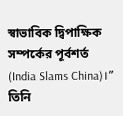স্বাভাবিক দ্বিপাক্ষিক সম্পর্কের পূর্বশর্ত (India Slams China)।” তিনি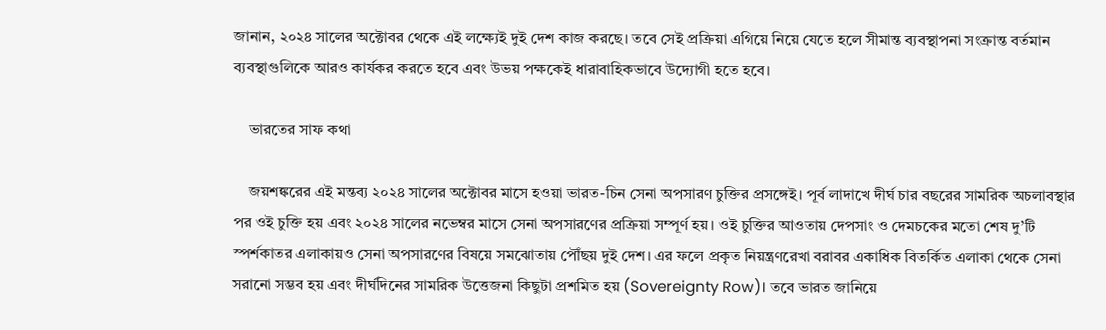জানান, ২০২৪ সালের অক্টোবর থেকে এই লক্ষ্যেই দুই দেশ কাজ করছে। তবে সেই প্রক্রিয়া এগিয়ে নিয়ে যেতে হলে সীমান্ত ব্যবস্থাপনা সংক্রান্ত বর্তমান ব্যবস্থাগুলিকে আরও কার্যকর করতে হবে এবং উভয় পক্ষকেই ধারাবাহিকভাবে উদ্যোগী হতে হবে।

    ভারতের সাফ কথা

    জয়শঙ্করের এই মন্তব্য ২০২৪ সালের অক্টোবর মাসে হওয়া ভারত-চিন সেনা অপসারণ চুক্তির প্রসঙ্গেই। পূর্ব লাদাখে দীর্ঘ চার বছরের সামরিক অচলাবস্থার পর ওই চুক্তি হয় এবং ২০২৪ সালের নভেম্বর মাসে সেনা অপসারণের প্রক্রিয়া সম্পূর্ণ হয়। ওই চুক্তির আওতায় দেপসাং ও দেমচকের মতো শেষ দু’টি স্পর্শকাতর এলাকায়ও সেনা অপসারণের বিষয়ে সমঝোতায় পৌঁছয় দুই দেশ। এর ফলে প্রকৃত নিয়ন্ত্রণরেখা বরাবর একাধিক বিতর্কিত এলাকা থেকে সেনা সরানো সম্ভব হয় এবং দীর্ঘদিনের সামরিক উত্তেজনা কিছুটা প্রশমিত হয় (Sovereignty Row)। তবে ভারত জানিয়ে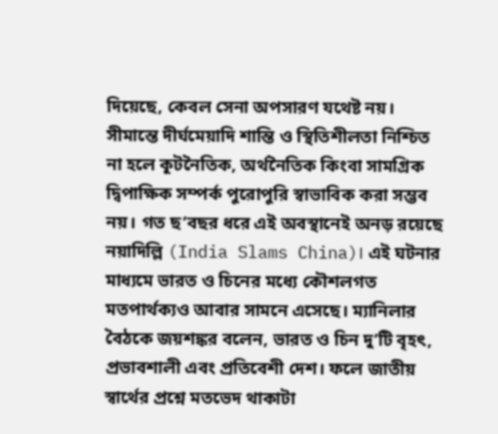দিয়েছে, কেবল সেনা অপসারণ যথেষ্ট নয়। সীমান্তে দীর্ঘমেয়াদি শান্তি ও স্থিতিশীলতা নিশ্চিত না হলে কূটনৈতিক, অর্থনৈতিক কিংবা সামগ্রিক দ্বিপাক্ষিক সম্পর্ক পুরোপুরি স্বাভাবিক করা সম্ভব নয়। গত ছ’বছর ধরে এই অবস্থানেই অনড় রয়েছে নয়াদিল্লি (India Slams China)। এই ঘটনার মাধ্যমে ভারত ও চিনের মধ্যে কৌশলগত মতপার্থক্যও আবার সামনে এসেছে। ম্যানিলার বৈঠকে জয়শঙ্কর বলেন, ভারত ও চিন দু’টি বৃহৎ, প্রভাবশালী এবং প্রতিবেশী দেশ। ফলে জাতীয় স্বার্থের প্রশ্নে মতভেদ থাকাটা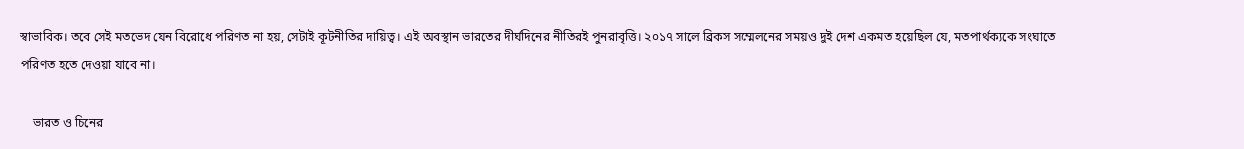স্বাভাবিক। তবে সেই মতভেদ যেন বিরোধে পরিণত না হয়, সেটাই কূটনীতির দায়িত্ব। এই অবস্থান ভারতের দীর্ঘদিনের নীতিরই পুনরাবৃত্তি। ২০১৭ সালে ব্রিকস সম্মেলনের সময়ও দুই দেশ একমত হয়েছিল যে, মতপার্থক্যকে সংঘাতে পরিণত হতে দেওয়া যাবে না।

    ভারত ও চিনের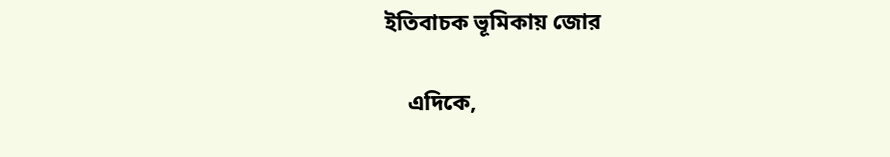ইতিবাচক ভূমিকায় জোর

    এদিকে,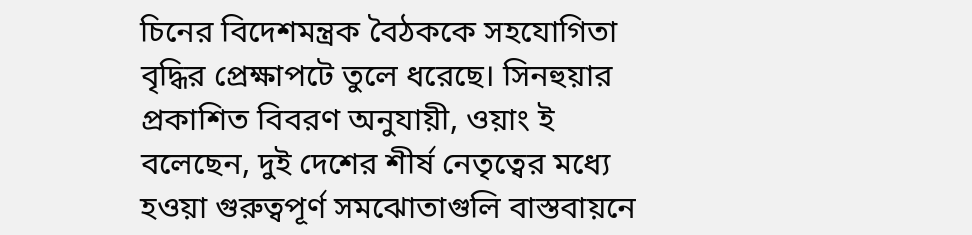চিনের বিদেশমন্ত্রক বৈঠককে সহযোগিতা বৃদ্ধির প্রেক্ষাপটে তুলে ধরেছে। সিনহুয়ার প্রকাশিত বিবরণ অনুযায়ী, ওয়াং ই বলেছেন, দুই দেশের শীর্ষ নেতৃত্বের মধ্যে হওয়া গুরুত্বপূর্ণ সমঝোতাগুলি বাস্তবায়নে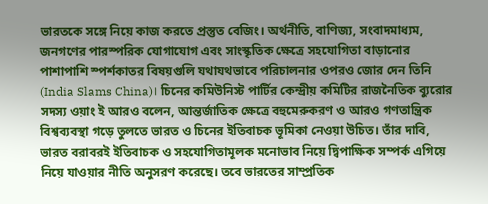ভারতকে সঙ্গে নিয়ে কাজ করতে প্রস্তুত বেজিং। অর্থনীতি, বাণিজ্য, সংবাদমাধ্যম, জনগণের পারস্পরিক যোগাযোগ এবং সাংস্কৃতিক ক্ষেত্রে সহযোগিতা বাড়ানোর পাশাপাশি স্পর্শকাতর বিষয়গুলি যথাযথভাবে পরিচালনার ওপরও জোর দেন তিনি (India Slams China)। চিনের কমিউনিস্ট পার্টির কেন্দ্রীয় কমিটির রাজনৈতিক ব্যুরোর সদস্য ওয়াং ই আরও বলেন, আন্তর্জাতিক ক্ষেত্রে বহুমেরুকরণ ও আরও গণতান্ত্রিক বিশ্বব্যবস্থা গড়ে তুলতে ভারত ও চিনের ইতিবাচক ভূমিকা নেওয়া উচিত। তাঁর দাবি, ভারত বরাবরই ইতিবাচক ও সহযোগিতামূলক মনোভাব নিয়ে দ্বিপাক্ষিক সম্পর্ক এগিয়ে নিয়ে যাওয়ার নীতি অনুসরণ করেছে। তবে ভারতের সাম্প্রতিক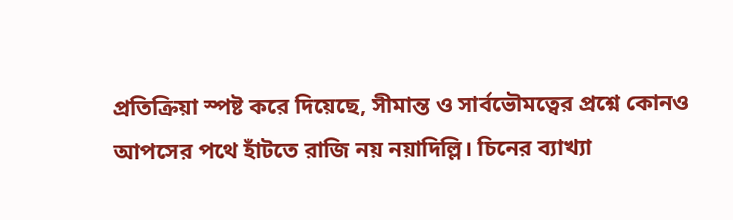প্রতিক্রিয়া স্পষ্ট করে দিয়েছে, সীমান্ত ও সার্বভৌমত্বের প্রশ্নে কোনও আপসের পথে হাঁটতে রাজি নয় নয়াদিল্লি। চিনের ব্যাখ্যা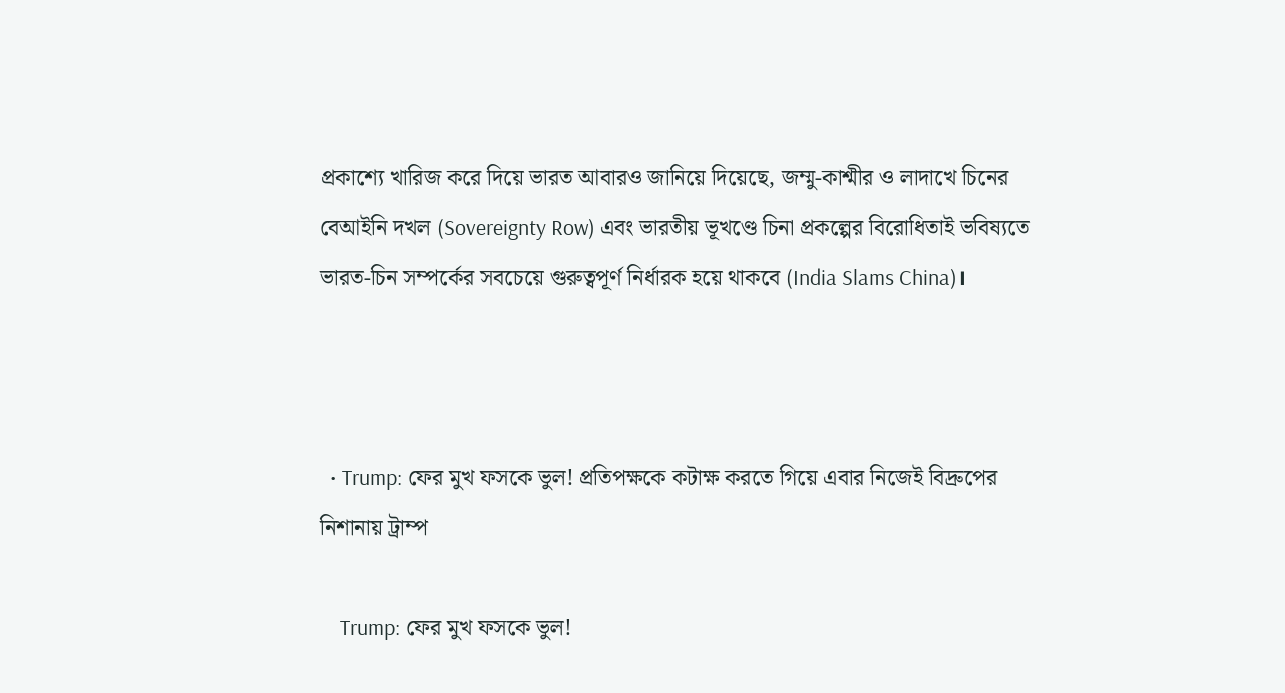প্রকাশ্যে খারিজ করে দিয়ে ভারত আবারও জানিয়ে দিয়েছে, জম্মু-কাশ্মীর ও লাদাখে চিনের বেআইনি দখল (Sovereignty Row) এবং ভারতীয় ভূখণ্ডে চিনা প্রকল্পের বিরোধিতাই ভবিষ্যতে ভারত-চিন সম্পর্কের সবচেয়ে গুরুত্বপূর্ণ নির্ধারক হয়ে থাকবে (India Slams China)।



  • Trump: ফের মুখ ফসকে ভুল! প্রতিপক্ষকে কটাক্ষ করতে গিয়ে এবার নিজেই বিদ্রুপের নিশানায় ট্রাম্প

    Trump: ফের মুখ ফসকে ভুল!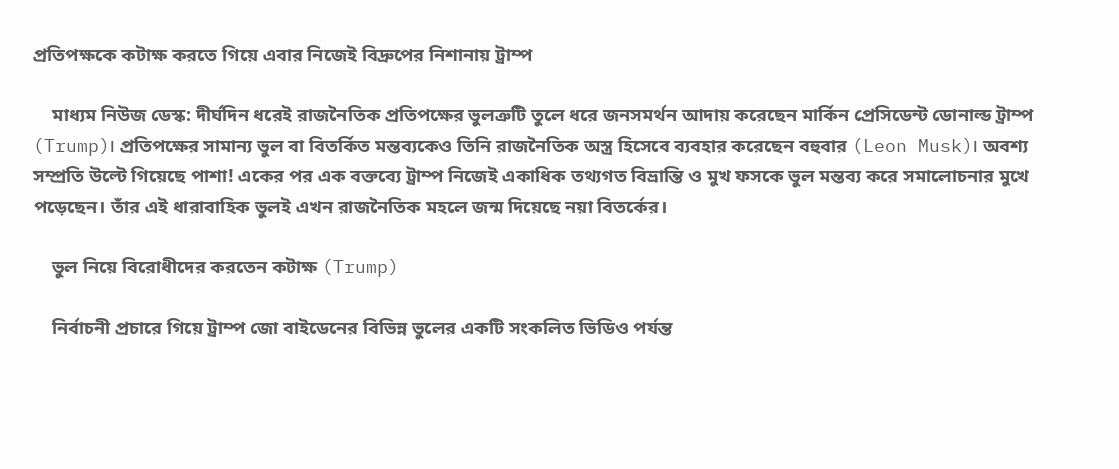প্রতিপক্ষকে কটাক্ষ করতে গিয়ে এবার নিজেই বিদ্রুপের নিশানায় ট্রাম্প

    মাধ্যম নিউজ ডেস্ক: দীর্ঘদিন ধরেই রাজনৈতিক প্রতিপক্ষের ভুলত্রুটি তুলে ধরে জনসমর্থন আদায় করেছেন মার্কিন প্রেসিডেন্ট ডোনাল্ড ট্রাম্প (Trump)। প্রতিপক্ষের সামান্য ভুল বা বিতর্কিত মন্তব্যকেও তিনি রাজনৈতিক অস্ত্র হিসেবে ব্যবহার করেছেন বহুবার (Leon Musk)। অবশ্য সম্প্রতি উল্টে গিয়েছে পাশা! একের পর এক বক্তব্যে ট্রাম্প নিজেই একাধিক তথ্যগত বিভ্রান্তি ও মুখ ফসকে ভুল মন্তব্য করে সমালোচনার মুখে পড়েছেন। তাঁর এই ধারাবাহিক ভুলই এখন রাজনৈতিক মহলে জন্ম দিয়েছে নয়া বিতর্কের।

    ভুল নিয়ে বিরোধীদের করতেন কটাক্ষ (Trump)

    নির্বাচনী প্রচারে গিয়ে ট্রাম্প জো বাইডেনের বিভিন্ন ভুলের একটি সংকলিত ভিডিও পর্যন্ত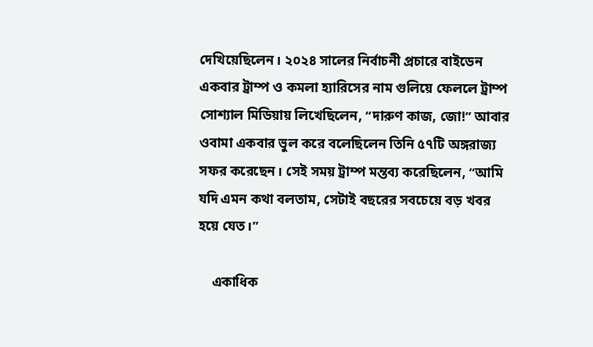দেখিয়েছিলেন। ২০২৪ সালের নির্বাচনী প্রচারে বাইডেন একবার ট্রাম্প ও কমলা হ্যারিসের নাম গুলিয়ে ফেললে ট্রাম্প সোশ্যাল মিডিয়ায় লিখেছিলেন, “দারুণ কাজ, জো!” আবার ওবামা একবার ভুল করে বলেছিলেন তিনি ৫৭টি অঙ্গরাজ্য সফর করেছেন। সেই সময় ট্রাম্প মন্তব্য করেছিলেন, “আমি যদি এমন কথা বলতাম, সেটাই বছরের সবচেয়ে বড় খবর হয়ে যেত।”

    একাধিক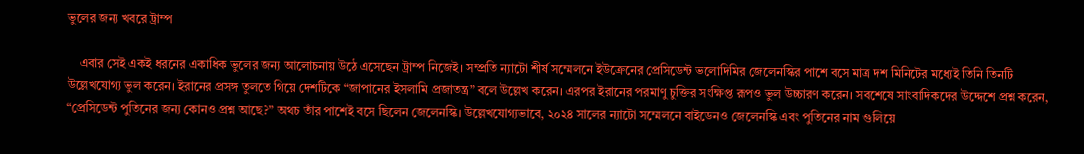ভুলের জন্য খবরে ট্রাম্প

    এবার সেই একই ধরনের একাধিক ভুলের জন্য আলোচনায় উঠে এসেছেন ট্রাম্প নিজেই। সম্প্রতি ন্যাটো শীর্ষ সম্মেলনে ইউক্রেনের প্রেসিডেন্ট ভলোদিমির জেলেনস্কির পাশে বসে মাত্র দশ মিনিটের মধ্যেই তিনি তিনটি উল্লেখযোগ্য ভুল করেন। ইরানের প্রসঙ্গ তুলতে গিয়ে দেশটিকে “জাপানের ইসলামি প্রজাতন্ত্র” বলে উল্লেখ করেন। এরপর ইরানের পরমাণু চুক্তির সংক্ষিপ্ত রূপও ভুল উচ্চারণ করেন। সবশেষে সাংবাদিকদের উদ্দেশে প্রশ্ন করেন, “প্রেসিডেন্ট পুতিনের জন্য কোনও প্রশ্ন আছে?” অথচ তাঁর পাশেই বসে ছিলেন জেলেনস্কি। উল্লেখযোগ্যভাবে, ২০২৪ সালের ন্যাটো সম্মেলনে বাইডেনও জেলেনস্কি এবং পুতিনের নাম গুলিয়ে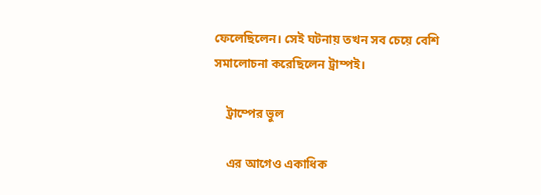ফেলেছিলেন। সেই ঘটনায় তখন সব চেয়ে বেশি সমালোচনা করেছিলেন ট্রাম্পই।

    ট্রাম্পের ভুল

    এর আগেও একাধিক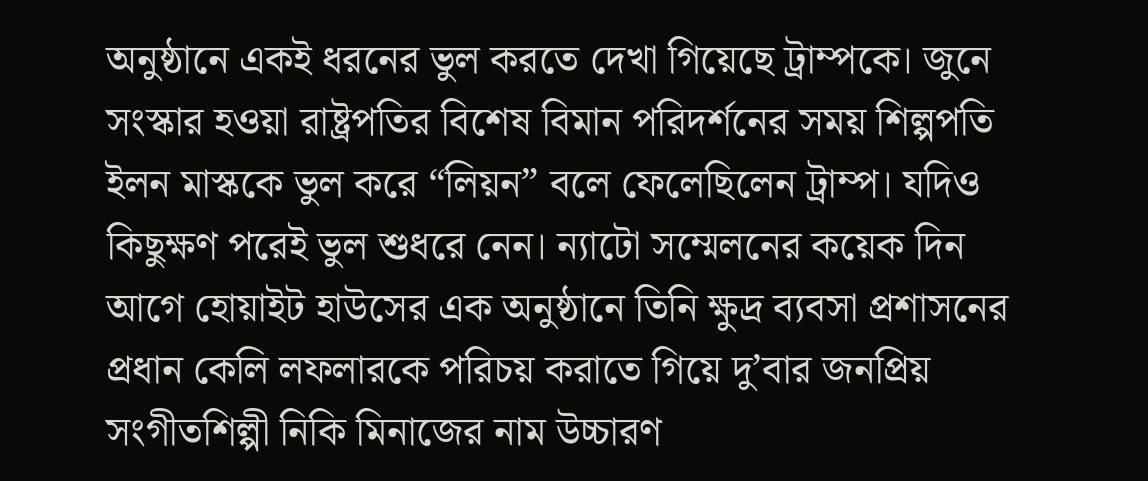অনুষ্ঠানে একই ধরনের ভুল করতে দেখা গিয়েছে ট্রাম্পকে। জুনে সংস্কার হওয়া রাষ্ট্রপতির বিশেষ বিমান পরিদর্শনের সময় শিল্পপতি ইলন মাস্ককে ভুল করে “লিয়ন” বলে ফেলেছিলেন ট্রাম্প। যদিও কিছুক্ষণ পরেই ভুল শুধরে নেন। ন্যাটো সম্মেলনের কয়েক দিন আগে হোয়াইট হাউসের এক অনুষ্ঠানে তিনি ক্ষুদ্র ব্যবসা প্রশাসনের প্রধান কেলি লফলারকে পরিচয় করাতে গিয়ে দু’বার জনপ্রিয় সংগীতশিল্পী নিকি মিনাজের নাম উচ্চারণ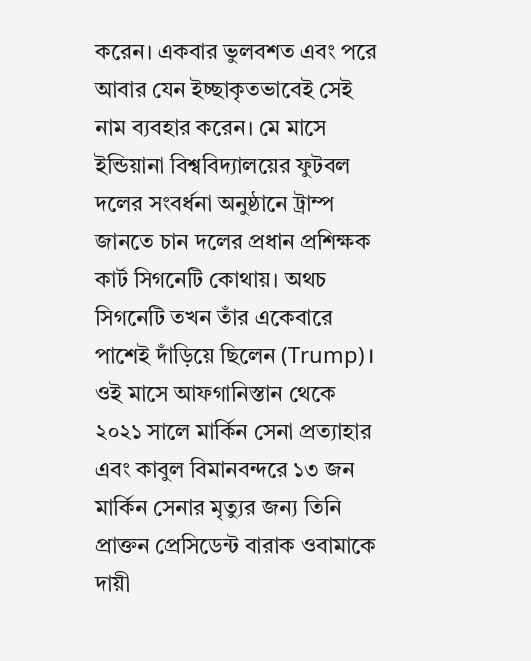করেন। একবার ভুলবশত এবং পরে আবার যেন ইচ্ছাকৃতভাবেই সেই নাম ব্যবহার করেন। মে মাসে ইন্ডিয়ানা বিশ্ববিদ্যালয়ের ফুটবল দলের সংবর্ধনা অনুষ্ঠানে ট্রাম্প জানতে চান দলের প্রধান প্রশিক্ষক কার্ট সিগনেটি কোথায়। অথচ সিগনেটি তখন তাঁর একেবারে পাশেই দাঁড়িয়ে ছিলেন (Trump)। ওই মাসে আফগানিস্তান থেকে ২০২১ সালে মার্কিন সেনা প্রত্যাহার এবং কাবুল বিমানবন্দরে ১৩ জন মার্কিন সেনার মৃত্যুর জন্য তিনি প্রাক্তন প্রেসিডেন্ট বারাক ওবামাকে দায়ী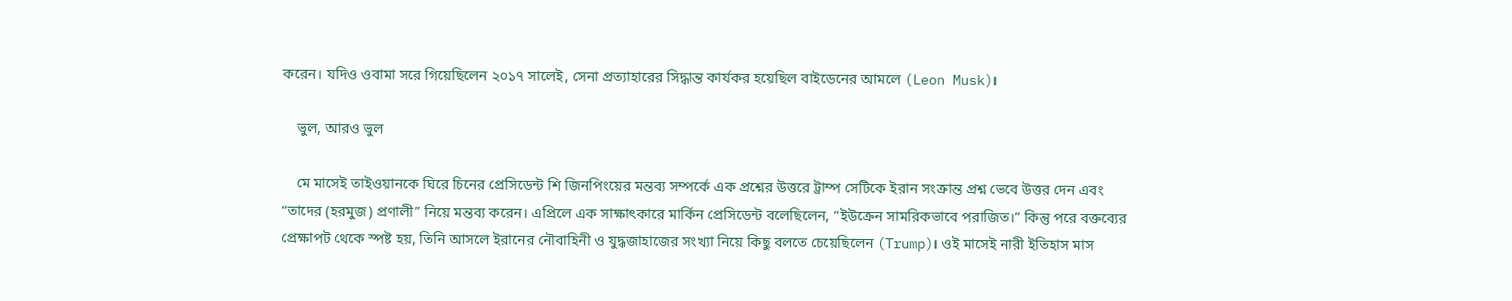করেন। যদিও ওবামা সরে গিয়েছিলেন ২০১৭ সালেই, সেনা প্রত্যাহারের সিদ্ধান্ত কার্যকর হয়েছিল বাইডেনের আমলে (Leon Musk)।

    ভুল, আরও ভুল

    মে মাসেই তাইওয়ানকে ঘিরে চিনের প্রেসিডেন্ট শি জিনপিংয়ের মন্তব্য সম্পর্কে এক প্রশ্নের উত্তরে ট্রাম্প সেটিকে ইরান সংক্রান্ত প্রশ্ন ভেবে উত্তর দেন এবং “তাদের (হরমুজ) প্রণালী” নিয়ে মন্তব্য করেন। এপ্রিলে এক সাক্ষাৎকারে মার্কিন প্রেসিডেন্ট বলেছিলেন, “ইউক্রেন সামরিকভাবে পরাজিত।” কিন্তু পরে বক্তব্যের প্রেক্ষাপট থেকে স্পষ্ট হয়, তিনি আসলে ইরানের নৌবাহিনী ও যুদ্ধজাহাজের সংখ্যা নিয়ে কিছু বলতে চেয়েছিলেন (Trump)। ওই মাসেই নারী ইতিহাস মাস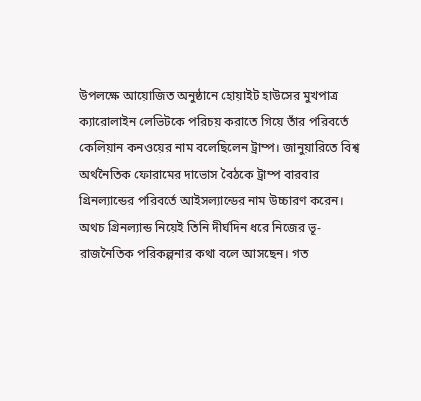উপলক্ষে আয়োজিত অনুষ্ঠানে হোয়াইট হাউসের মুখপাত্র ক্যারোলাইন লেভিটকে পরিচয় করাতে গিয়ে তাঁর পরিবর্তে কেলিয়ান কনওয়ের নাম বলেছিলেন ট্রাম্প। জানুয়ারিতে বিশ্ব অর্থনৈতিক ফোরামের দাভোস বৈঠকে ট্রাম্প বারবার গ্রিনল্যান্ডের পরিবর্তে আইসল্যান্ডের নাম উচ্চারণ করেন। অথচ গ্রিনল্যান্ড নিয়েই তিনি দীর্ঘদিন ধরে নিজের ভূ-রাজনৈতিক পরিকল্পনার কথা বলে আসছেন। গত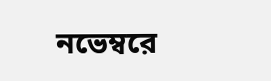নভেম্বরে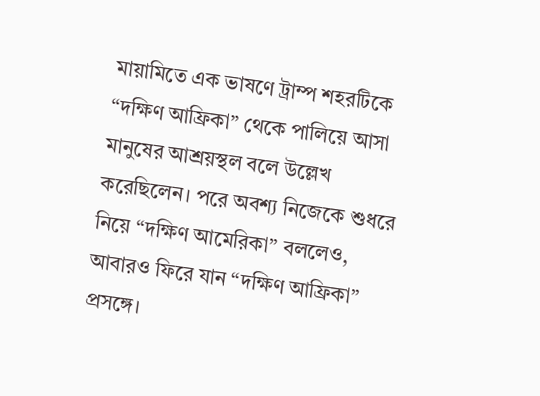মায়ামিতে এক ভাষণে ট্রাম্প শহরটিকে “দক্ষিণ আফ্রিকা” থেকে পালিয়ে আসা মানুষের আশ্রয়স্থল বলে উল্লেখ করেছিলেন। পরে অবশ্য নিজেকে শুধরে নিয়ে “দক্ষিণ আমেরিকা” বললেও, আবারও ফিরে যান “দক্ষিণ আফ্রিকা” প্রসঙ্গে।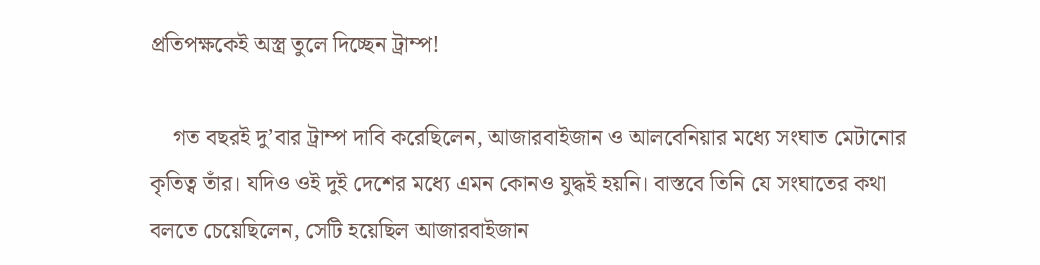প্রতিপক্ষকেই অস্ত্র তুলে দিচ্ছেন ট্রাম্প!

    গত বছরই দু’বার ট্রাম্প দাবি করেছিলেন, আজারবাইজান ও আলবেনিয়ার মধ্যে সংঘাত মেটানোর কৃতিত্ব তাঁর। যদিও ওই দুই দেশের মধ্যে এমন কোনও যুদ্ধই হয়নি। বাস্তবে তিনি যে সংঘাতের কথা বলতে চেয়েছিলেন, সেটি হয়েছিল আজারবাইজান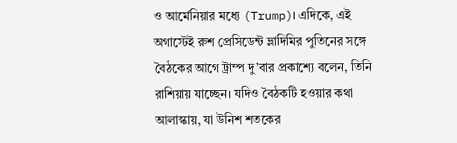ও আর্মেনিয়ার মধ্যে (Trump)। এদিকে, এই অগাস্টেই রুশ প্রেসিডেন্ট ভ্লাদিমির পুতিনের সঙ্গে বৈঠকের আগে ট্রাম্প দু’বার প্রকাশ্যে বলেন, তিনি রাশিয়ায় যাচ্ছেন। যদিও বৈঠকটি হওয়ার কথা আলাস্কায়, যা উনিশ শতকের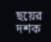ছয়ের দশক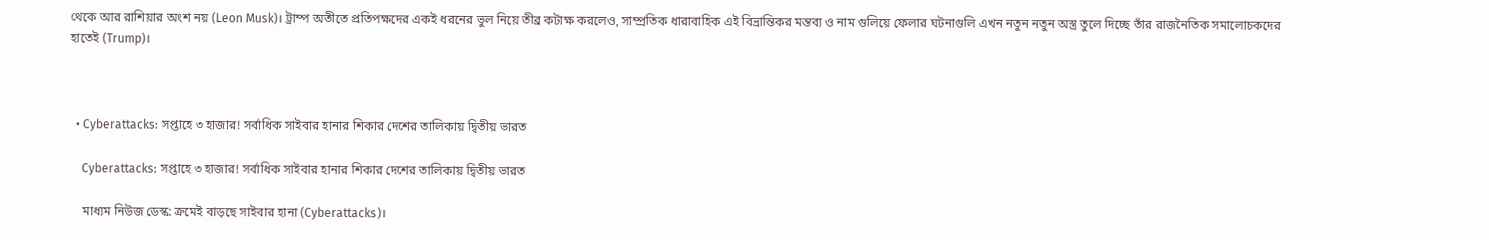থেকে আর রাশিয়ার অংশ নয় (Leon Musk)। ট্রাম্প অতীতে প্রতিপক্ষদের একই ধরনের ভুল নিয়ে তীব্র কটাক্ষ করলেও, সাম্প্রতিক ধারাবাহিক এই বিভ্রান্তিকর মন্তব্য ও নাম গুলিয়ে ফেলার ঘটনাগুলি এখন নতুন নতুন অস্ত্র তুলে দিচ্ছে তাঁর রাজনৈতিক সমালোচকদের হাতেই (Trump)।



  • Cyberattacks: সপ্তাহে ৩ হাজার! সর্বাধিক সাইবার হানার শিকার দেশের তালিকায় দ্বিতীয় ভারত

    Cyberattacks: সপ্তাহে ৩ হাজার! সর্বাধিক সাইবার হানার শিকার দেশের তালিকায় দ্বিতীয় ভারত

    মাধ্যম নিউজ ডেস্ক: ক্রমেই বাড়ছে সাইবার হানা (Cyberattacks)।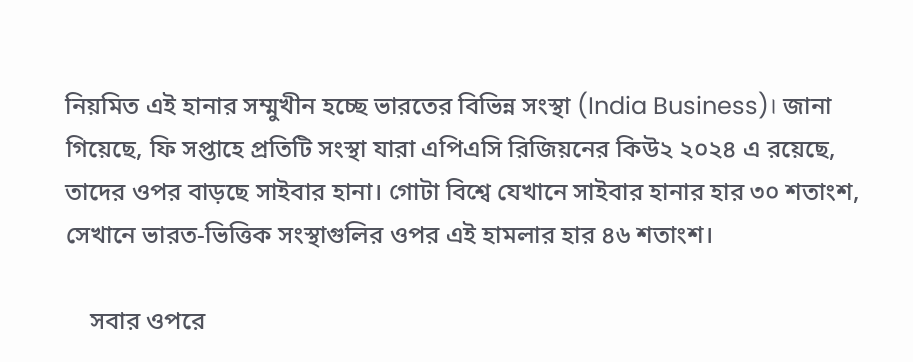নিয়মিত এই হানার সম্মুখীন হচ্ছে ভারতের বিভিন্ন সংস্থা (India Business)। জানা গিয়েছে, ফি সপ্তাহে প্রতিটি সংস্থা যারা এপিএসি রিজিয়নের কিউ২ ২০২৪ এ রয়েছে, তাদের ওপর বাড়ছে সাইবার হানা। গোটা বিশ্বে যেখানে সাইবার হানার হার ৩০ শতাংশ, সেখানে ভারত-ভিত্তিক সংস্থাগুলির ওপর এই হামলার হার ৪৬ শতাংশ।

    সবার ওপরে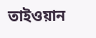তাইওয়ান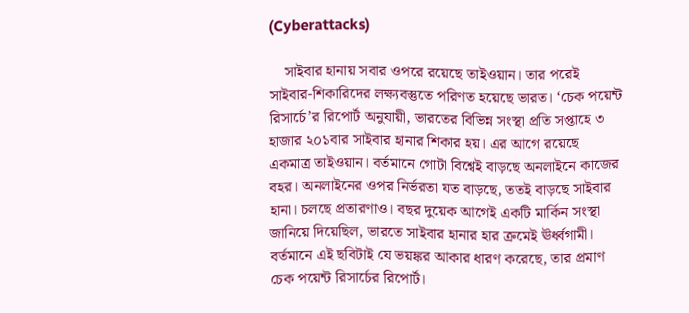(Cyberattacks)

    সাইবার হানায় সবার ওপরে রয়েছে তাইওয়ান। তার পরেই সাইবার-শিকারিদের লক্ষ্যবস্তুতে পরিণত হয়েছে ভারত। ‘চেক পয়েন্ট রিসার্চে’র রিপোর্ট অনুযায়ী, ভারতের বিভিন্ন সংস্থা প্রতি সপ্তাহে ৩ হাজার ২০১বার সাইবার হানার শিকার হয়। এর আগে রয়েছে একমাত্র তাইওয়ান। বর্তমানে গোটা বিশ্বেই বাড়ছে অনলাইনে কাজের বহর। অনলাইনের ওপর নির্ভরতা যত বাড়ছে, ততই বাড়ছে সাইবার হানা। চলছে প্রতারণাও। বছর দুয়েক আগেই একটি মার্কিন সংস্থা জানিয়ে দিয়েছিল, ভারতে সাইবার হানার হার ক্রমেই ঊর্ধ্বগামী। বর্তমানে এই ছবিটাই যে ভয়ঙ্কর আকার ধারণ করেছে, তার প্রমাণ চেক পয়েন্ট রিসার্চের রিপোর্ট।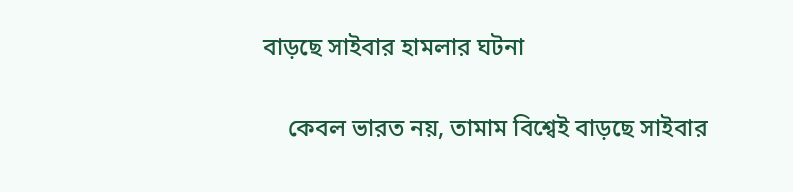বাড়ছে সাইবার হামলার ঘটনা

    কেবল ভারত নয়, তামাম বিশ্বেই বাড়ছে সাইবার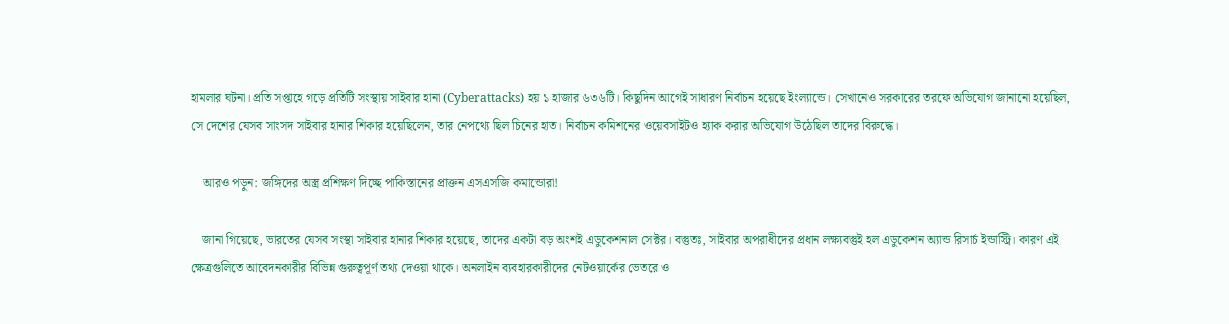হামলার ঘটনা। প্রতি সপ্তাহে গড়ে প্রতিটি সংস্থায় সাইবার হানা (Cyberattacks) হয় ১ হাজার ৬৩৬টি। কিছুদিন আগেই সাধারণ নির্বাচন হয়েছে ইংল্যান্ডে। সেখানেও সরকারের তরফে অভিযোগ জানানো হয়েছিল, সে দেশের যেসব সাংসদ সাইবার হানার শিকার হয়েছিলেন, তার নেপথ্যে ছিল চিনের হাত। নির্বাচন কমিশনের ওয়েবসাইটও হ্যাক করার অভিযোগ উঠেছিল তাদের বিরুদ্ধে।

    আরও পড়ুন: জঙ্গিদের অস্ত্র প্রশিক্ষণ দিচ্ছে পাকিস্তানের প্রাক্তন এসএসজি কমান্ডোরা!

    জানা গিয়েছে, ভারতের যেসব সংস্থা সাইবার হানার শিকার হয়েছে, তাদের একটা বড় অংশই এডুকেশনাল সেক্টর। বস্তুতঃ, সাইবার অপরাধীদের প্রধান লক্ষ্যবস্তুই হল এডুকেশন অ্যান্ড রিসার্চ ইন্ডাস্ট্রি। কারণ এই ক্ষেত্রগুলিতে আবেদনকারীর বিভিন্ন গুরুত্বপূর্ণ তথ্য দেওয়া থাকে। অনলাইন ব্যবহারকারীদের নেটওয়ার্কের ভেতরে ও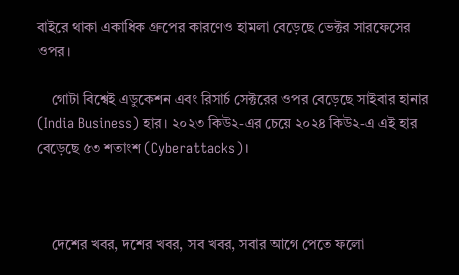বাইরে থাকা একাধিক গ্রুপের কারণেও হামলা বেড়েছে ভেক্টর সারফেসের ওপর।

    গোটা বিশ্বেই এডুকেশন এবং রিসার্চ সেক্টরের ওপর বেড়েছে সাইবার হানার (India Business) হার। ২০২৩ কিউ২-এর চেয়ে ২০২৪ কিউ২-এ এই হার বেড়েছে ৫৩ শতাংশ (Cyberattacks)।



    দেশের খবর, দশের খবর, সব খবর, সবার আগে পেতে ফলো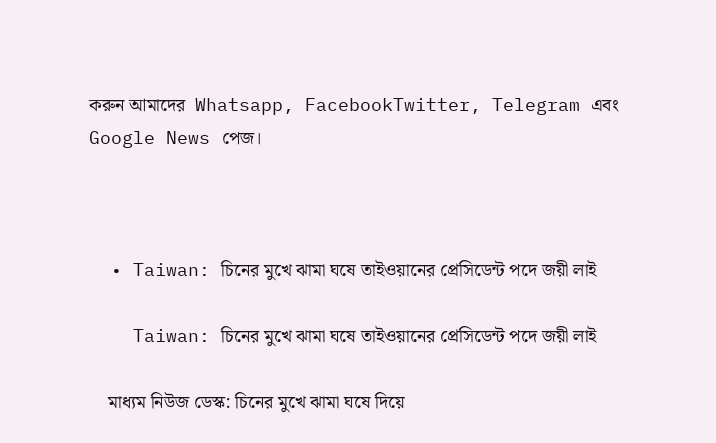করুন আমাদের  Whatsapp, FacebookTwitter, Telegram এবং Google News পেজ।



  • Taiwan: চিনের মুখে ঝামা ঘষে তাইওয়ানের প্রেসিডেন্ট পদে জয়ী লাই

    Taiwan: চিনের মুখে ঝামা ঘষে তাইওয়ানের প্রেসিডেন্ট পদে জয়ী লাই

    মাধ্যম নিউজ ডেস্ক: চিনের মুখে ঝামা ঘষে দিয়ে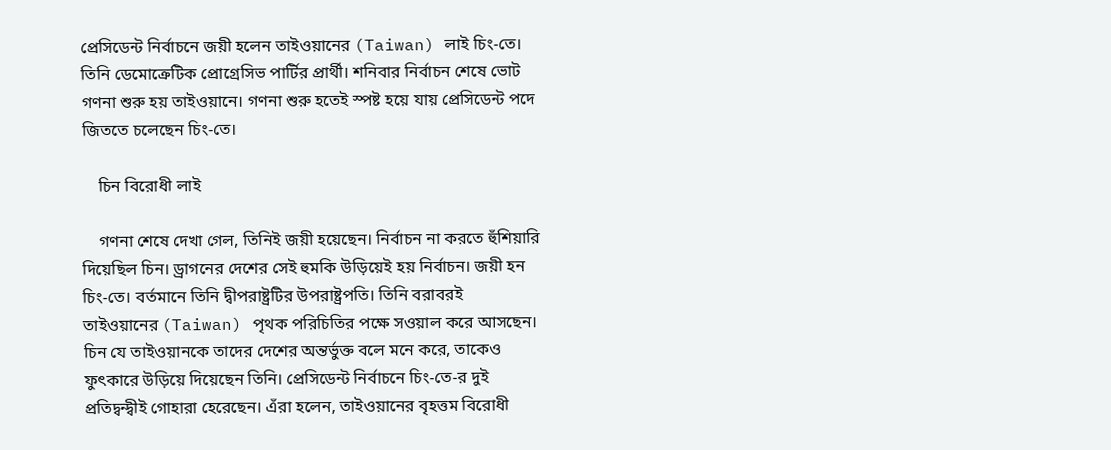প্রেসিডেন্ট নির্বাচনে জয়ী হলেন তাইওয়ানের (Taiwan) লাই চিং-তে। তিনি ডেমোক্রেটিক প্রোগ্রেসিভ পার্টির প্রার্থী। শনিবার নির্বাচন শেষে ভোট গণনা শুরু হয় তাইওয়ানে। গণনা শুরু হতেই স্পষ্ট হয়ে যায় প্রেসিডেন্ট পদে জিততে চলেছেন চিং-তে।

    চিন বিরোধী লাই

    গণনা শেষে দেখা গেল, তিনিই জয়ী হয়েছেন। নির্বাচন না করতে হুঁশিয়ারি দিয়েছিল চিন। ড্রাগনের দেশের সেই হুমকি উড়িয়েই হয় নির্বাচন। জয়ী হন চিং-তে। বর্তমানে তিনি দ্বীপরাষ্ট্রটির উপরাষ্ট্রপতি। তিনি বরাবরই তাইওয়ানের (Taiwan) পৃথক পরিচিতির পক্ষে সওয়াল করে আসছেন। চিন যে তাইওয়ানকে তাদের দেশের অন্তর্ভুক্ত বলে মনে করে, তাকেও ফুৎকারে উড়িয়ে দিয়েছেন তিনি। প্রেসিডেন্ট নির্বাচনে চিং-তে-র দুই প্রতিদ্বন্দ্বীই গোহারা হেরেছেন। এঁরা হলেন, তাইওয়ানের বৃহত্তম বিরোধী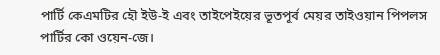পার্টি কেএমটির হৌ ইউ-ই এবং তাইপেইয়ের ভূতপূর্ব মেয়র তাইওয়ান পিপলস পার্টির কো ওয়েন-জে।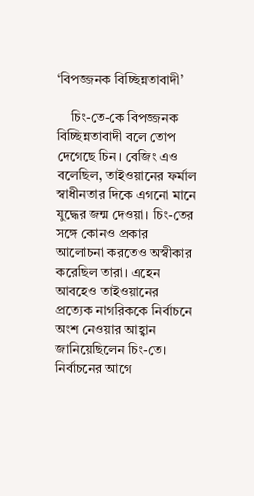‘বিপজ্জনক বিচ্ছিন্নতাবাদী’

    চিং-তে-কে বিপজ্জনক বিচ্ছিন্নতাবাদী বলে তোপ দেগেছে চিন। বেজিং এও বলেছিল, তাইওয়ানের ফর্মাল স্বাধীনতার দিকে এগনো মানে যুদ্ধের জন্ম দেওয়া। চিং-তের সঙ্গে কোনও প্রকার আলোচনা করতেও অস্বীকার করেছিল তারা। এহেন আবহেও তাইওয়ানের প্রত্যেক নাগরিককে নির্বাচনে অংশ নেওয়ার আহ্বান জানিয়েছিলেন চিং-তে। নির্বাচনের আগে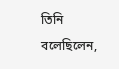তিনি বলেছিলেন,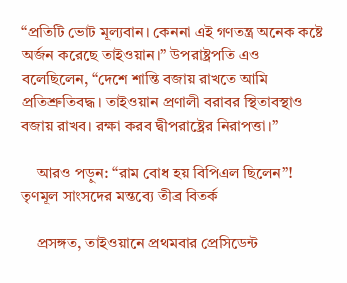“প্রতিটি ভোট মূল্যবান। কেননা এই গণতন্ত্র অনেক কষ্টে অর্জন করেছে তাইওয়ান।” উপরাষ্ট্রপতি এও বলেছিলেন, “দেশে শান্তি বজায় রাখতে আমি প্রতিশ্রুতিবদ্ধ। তাইওয়ান প্রণালী বরাবর স্থিতাবস্থাও বজায় রাখব। রক্ষা করব দ্বীপরাষ্ট্রের নিরাপত্তা।”

    আরও পড়ুন: “রাম বোধ হয় বিপিএল ছিলেন”! তৃণমূল সাংসদের মন্তব্যে তীব্র বিতর্ক

    প্রসঙ্গত, তাইওয়ানে প্রথমবার প্রেসিডেন্ট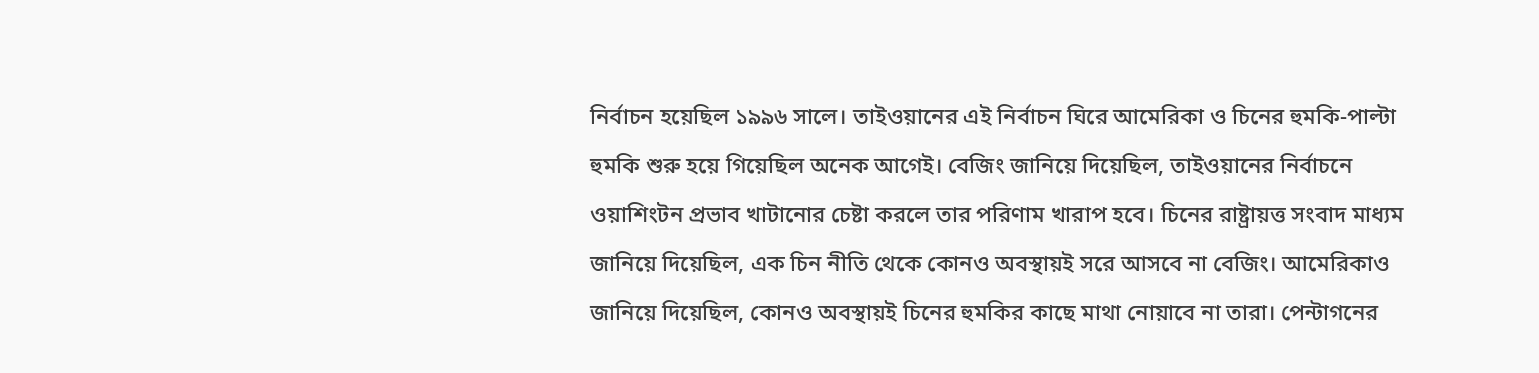নির্বাচন হয়েছিল ১৯৯৬ সালে। তাইওয়ানের এই নির্বাচন ঘিরে আমেরিকা ও চিনের হুমকি-পাল্টা হুমকি শুরু হয়ে গিয়েছিল অনেক আগেই। বেজিং জানিয়ে দিয়েছিল, তাইওয়ানের নির্বাচনে ওয়াশিংটন প্রভাব খাটানোর চেষ্টা করলে তার পরিণাম খারাপ হবে। চিনের রাষ্ট্রায়ত্ত সংবাদ মাধ্যম জানিয়ে দিয়েছিল, এক চিন নীতি থেকে কোনও অবস্থায়ই সরে আসবে না বেজিং। আমেরিকাও জানিয়ে দিয়েছিল, কোনও অবস্থায়ই চিনের হুমকির কাছে মাথা নোয়াবে না তারা। পেন্টাগনের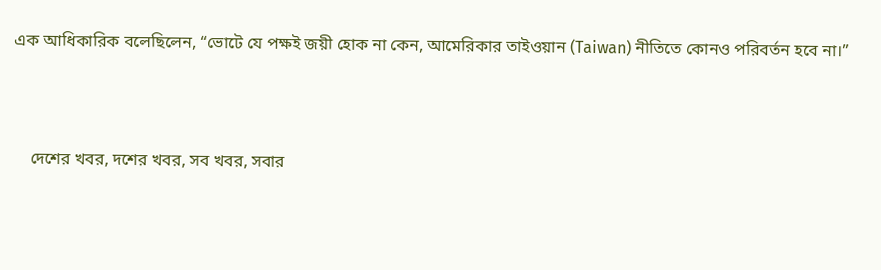এক আধিকারিক বলেছিলেন, “ভোটে যে পক্ষই জয়ী হোক না কেন, আমেরিকার তাইওয়ান (Taiwan) নীতিতে কোনও পরিবর্তন হবে না।”



    দেশের খবর, দশের খবর, সব খবর, সবার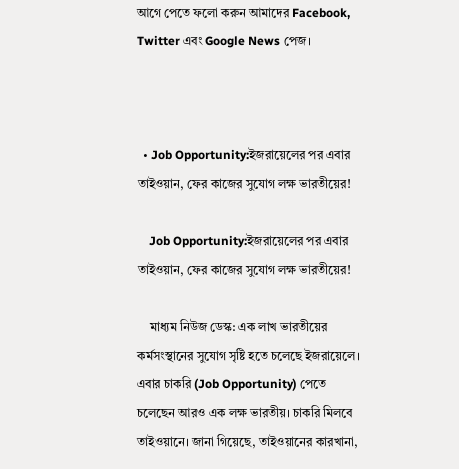আগে পেতে ফলো করুন আমাদের Facebook, Twitter এবং Google News পেজ।



  • Job Opportunity:ইজরায়েলের পর এবার তাইওয়ান, ফের কাজের সুযোগ লক্ষ ভারতীয়ের!

    Job Opportunity:ইজরায়েলের পর এবার তাইওয়ান, ফের কাজের সুযোগ লক্ষ ভারতীয়ের!

    মাধ্যম নিউজ ডেস্ক: এক লাখ ভারতীয়ের কর্মসংস্থানের সুযোগ সৃষ্টি হতে চলেছে ইজরায়েলে। এবার চাকরি (Job Opportunity) পেতে চলেছেন আরও এক লক্ষ ভারতীয়। চাকরি মিলবে তাইওয়ানে। জানা গিয়েছে, তাইওয়ানের কারখানা,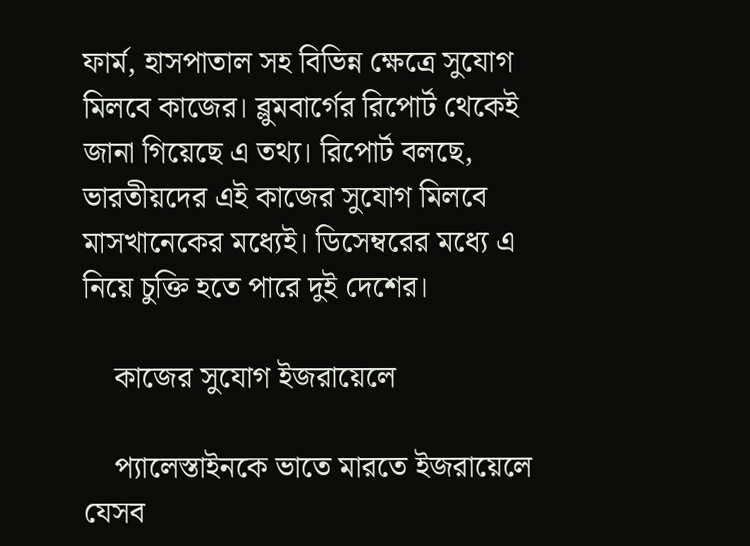ফার্ম, হাসপাতাল সহ বিভিন্ন ক্ষেত্রে সুযোগ মিলবে কাজের। ব্লুমবার্গের রিপোর্ট থেকেই জানা গিয়েছে এ তথ্য। রিপোর্ট বলছে, ভারতীয়দের এই কাজের সুযোগ মিলবে মাসখানেকের মধ্যেই। ডিসেম্বরের মধ্যে এ নিয়ে চুক্তি হতে পারে দুই দেশের।

    কাজের সুযোগ ইজরায়েলে

    প্যালেস্তাইনকে ভাতে মারতে ইজরায়েলে যেসব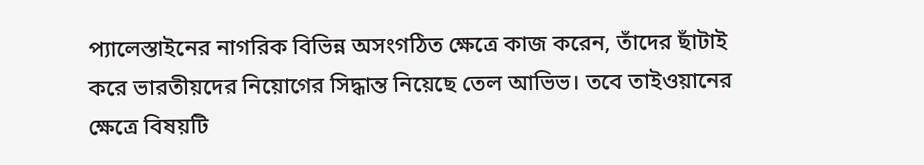প্যালেস্তাইনের নাগরিক বিভিন্ন অসংগঠিত ক্ষেত্রে কাজ করেন, তাঁদের ছাঁটাই করে ভারতীয়দের নিয়োগের সিদ্ধান্ত নিয়েছে তেল আভিভ। তবে তাইওয়ানের ক্ষেত্রে বিষয়টি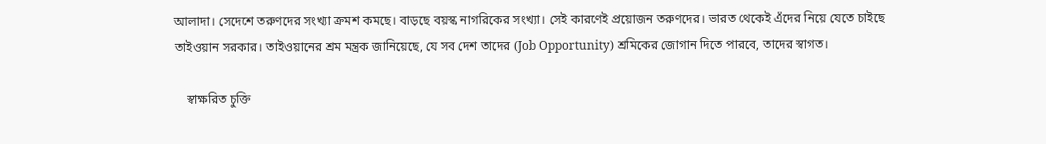আলাদা। সেদেশে তরুণদের সংখ্যা ক্রমশ কমছে। বাড়ছে বয়স্ক নাগরিকের সংখ্যা। সেই কারণেই প্রয়োজন তরুণদের। ভারত থেকেই এঁদের নিয়ে যেতে চাইছে তাইওয়ান সরকার। তাইওয়ানের শ্রম মন্ত্রক জানিয়েছে, যে সব দেশ তাদের (Job Opportunity) শ্রমিকের জোগান দিতে পারবে, তাদের স্বাগত।

    স্বাক্ষরিত চুক্তি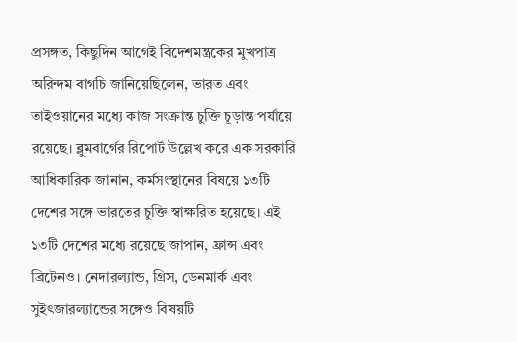প্রসঙ্গত, কিছুদিন আগেই বিদেশমন্ত্রকের মুখপাত্র অরিন্দম বাগচি জানিয়েছিলেন, ভারত এবং তাইওয়ানের মধ্যে কাজ সংক্রান্ত চুক্তি চূড়ান্ত পর্যায়ে রয়েছে। ব্লুমবার্গের রিপোর্ট উল্লেখ করে এক সরকারি আধিকারিক জানান, কর্মসংস্থানের বিষয়ে ১৩টি দেশের সঙ্গে ভারতের চুক্তি স্বাক্ষরিত হয়েছে। এই ১৩টি দেশের মধ্যে রয়েছে জাপান, ফ্রান্স এবং ব্রিটেনও। নেদারল্যান্ড, গ্রিস, ডেনমার্ক এবং সুইৎজারল্যান্ডের সঙ্গেও বিষয়টি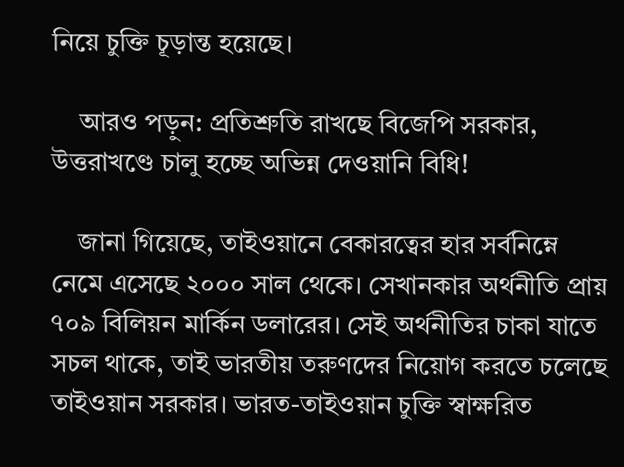নিয়ে চুক্তি চূড়ান্ত হয়েছে।

    আরও পড়ুন: প্রতিশ্রুতি রাখছে বিজেপি সরকার, উত্তরাখণ্ডে চালু হচ্ছে অভিন্ন দেওয়ানি বিধি!

    জানা গিয়েছে, তাইওয়ানে বেকারত্বের হার সর্বনিম্নে নেমে এসেছে ২০০০ সাল থেকে। সেখানকার অর্থনীতি প্রায় ৭০৯ বিলিয়ন মার্কিন ডলারের। সেই অর্থনীতির চাকা যাতে সচল থাকে, তাই ভারতীয় তরুণদের নিয়োগ করতে চলেছে তাইওয়ান সরকার। ভারত-তাইওয়ান চুক্তি স্বাক্ষরিত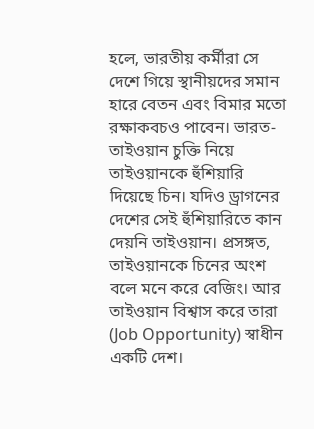হলে, ভারতীয় কর্মীরা সে দেশে গিয়ে স্থানীয়দের সমান হারে বেতন এবং বিমার মতো রক্ষাকবচও পাবেন। ভারত-তাইওয়ান চুক্তি নিয়ে তাইওয়ানকে হুঁশিয়ারি দিয়েছে চিন। যদিও ড্রাগনের দেশের সেই হুঁশিয়ারিতে কান দেয়নি তাইওয়ান। প্রসঙ্গত, তাইওয়ানকে চিনের অংশ বলে মনে করে বেজিং। আর তাইওয়ান বিশ্বাস করে তারা (Job Opportunity) স্বাধীন একটি দেশ।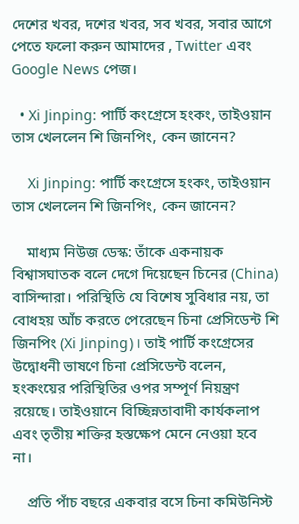দেশের খবর, দশের খবর, সব খবর, সবার আগে পেতে ফলো করুন আমাদের , Twitter এবং Google News পেজ।

  • Xi Jinping: পার্টি কংগ্রেসে হংকং, তাইওয়ান তাস খেললেন শি জিনপিং, কেন জানেন?

    Xi Jinping: পার্টি কংগ্রেসে হংকং, তাইওয়ান তাস খেললেন শি জিনপিং, কেন জানেন?

    মাধ্যম নিউজ ডেস্ক: তাঁকে একনায়ক বিশ্বাসঘাতক বলে দেগে দিয়েছেন চিনের (China) বাসিন্দারা। পরিস্থিতি যে বিশেষ সুবিধার নয়, তা বোধহয় আঁচ করতে পেরেছেন চিনা প্রেসিডেন্ট শি জিনপিং (Xi Jinping)। তাই পার্টি কংগ্রেসের উদ্বোধনী ভাষণে চিনা প্রেসিডেন্ট বলেন, হংকংয়ের পরিস্থিতির ওপর সম্পূর্ণ নিয়ন্ত্রণ রয়েছে। তাইওয়ানে বিচ্ছিন্নতাবাদী কার্যকলাপ এবং তৃতীয় শক্তির হস্তক্ষেপ মেনে নেওয়া হবে না।

    প্রতি পাঁচ বছরে একবার বসে চিনা কমিউনিস্ট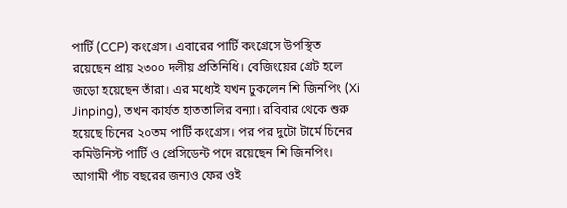পার্টি (CCP) কংগ্রেস। এবারের পার্টি কংগ্রেসে উপস্থিত রয়েছেন প্রায় ২৩০০ দলীয় প্রতিনিধি। বেজিংয়ের গ্রেট হলে জড়ো হয়েছেন তাঁরা। এর মধ্যেই যখন ঢুকলেন শি জিনপিং (Xi Jinping), তখন কার্যত হাততালির বন্যা। রবিবার থেকে শুরু হয়েছে চিনের ২০তম পার্টি কংগ্রেস। পর পর দুটো টার্মে চিনের কমিউনিস্ট পার্টি ও প্রেসিডেন্ট পদে রয়েছেন শি জিনপিং। আগামী পাঁচ বছরের জন্যও ফের ওই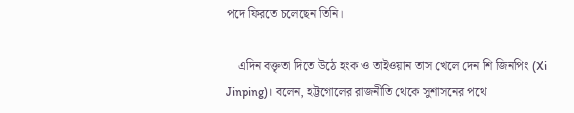পদে ফিরতে চলেছেন তিনি।

    এদিন বক্তৃতা দিতে উঠে হংক ও তাইওয়ান তাস খেলে দেন শি জিনপিং (Xi Jinping)। বলেন, হট্টগোলের রাজনীতি থেকে সুশাসনের পথে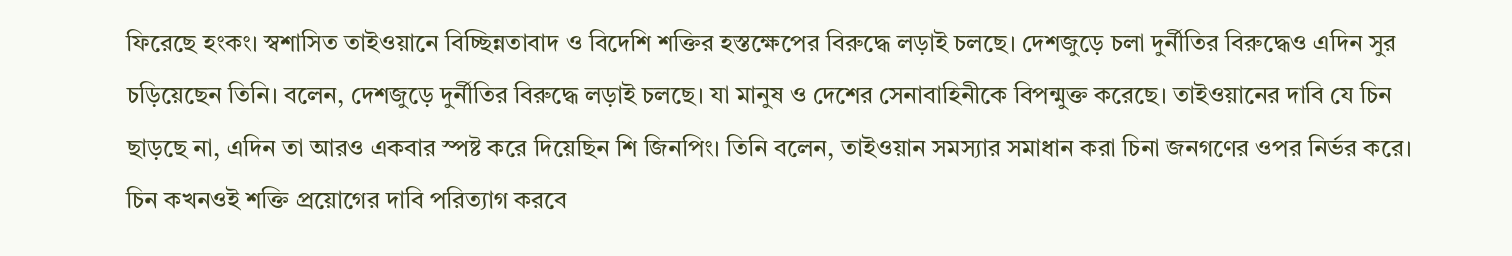ফিরেছে হংকং। স্বশাসিত তাইওয়ানে বিচ্ছিন্নতাবাদ ও বিদেশি শক্তির হস্তক্ষেপের বিরুদ্ধে লড়াই চলছে। দেশজুড়ে চলা দুর্নীতির বিরুদ্ধেও এদিন সুর চড়িয়েছেন তিনি। বলেন, দেশজুড়ে দুর্নীতির বিরুদ্ধে লড়াই চলছে। যা মানুষ ও দেশের সেনাবাহিনীকে বিপন্মুক্ত করেছে। তাইওয়ানের দাবি যে চিন ছাড়ছে না, এদিন তা আরও একবার স্পষ্ট করে দিয়েছিন শি জিনপিং। তিনি বলেন, তাইওয়ান সমস্যার সমাধান করা চিনা জনগণের ওপর নির্ভর করে। চিন কখনওই শক্তি প্রয়োগের দাবি পরিত্যাগ করবে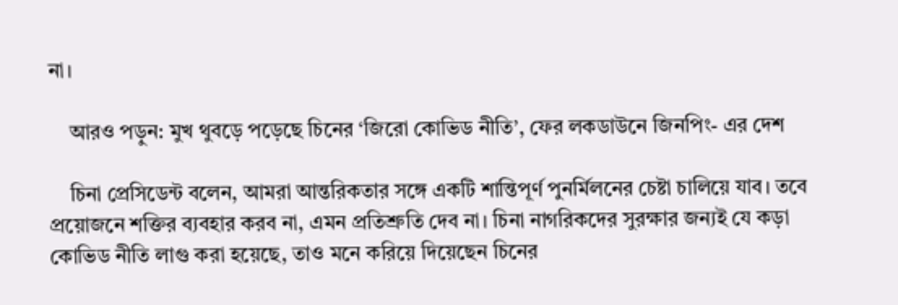না।

    আরও পড়ুন: মুখ থুবড়ে পড়েছে চিনের ‘জিরো কোভিড নীতি’, ফের লকডাউনে জিনপিং- এর দেশ

    চিনা প্রেসিডেন্ট বলেন, আমরা আন্তরিকতার সঙ্গে একটি শান্তিপূর্ণ পুনর্মিলনের চেষ্টা চালিয়ে যাব। তবে প্রয়োজনে শক্তির ব্যবহার করব না, এমন প্রতিশ্রুতি দেব না। চিনা নাগরিকদের সুরক্ষার জন্যই যে কড়া কোভিড নীতি লাগু করা হয়েছে, তাও মনে করিয়ে দিয়েছেন চিনের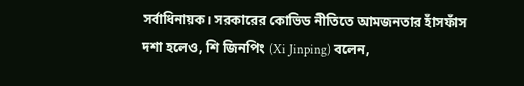সর্বাধিনায়ক। সরকারের কোভিড নীতিতে আমজনতার হাঁসফাঁস দশা হলেও, শি জিনপিং (Xi Jinping) বলেন,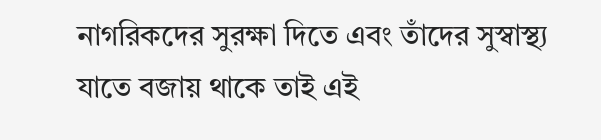নাগরিকদের সুরক্ষা দিতে এবং তাঁদের সুস্বাস্থ্য যাতে বজায় থাকে তাই এই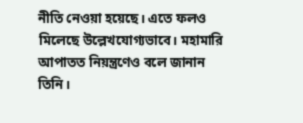নীতি নেওয়া হয়েছে। এতে ফলও মিলেছে উল্লেখযোগ্যভাবে। মহামারি আপাতত নিয়ন্ত্রণেও বলে জানান তিনি।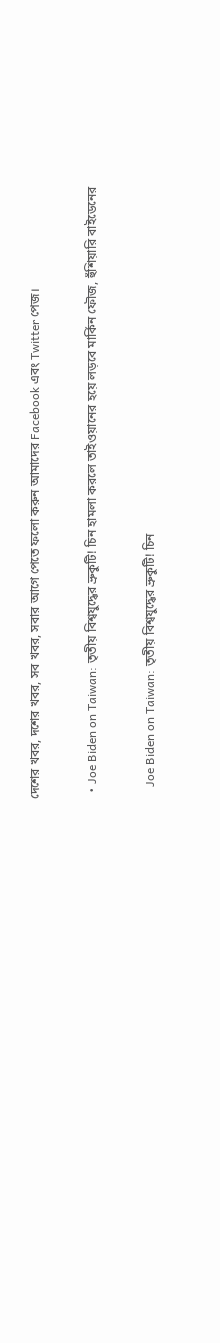দেশের খবর, দশের খবর, সব খবর, সবার আগে পেতে ফলো করুন আমাদের Facebook এবং Twitter পেজ।

  • Joe Biden on Taiwan: তৃতীয় বিশ্বযুদ্ধের ভ্রুকুটি! চিন হামলা করলে তাইওয়ানের হয়ে লড়বে মার্কিন ফৌজ, হুঁশিয়ারি বাইডেনের

    Joe Biden on Taiwan: তৃতীয় বিশ্বযুদ্ধের ভ্রুকুটি! চিন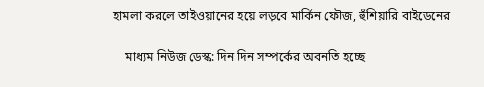হামলা করলে তাইওয়ানের হয়ে লড়বে মার্কিন ফৌজ, হুঁশিয়ারি বাইডেনের

    মাধ্যম নিউজ ডেস্ক: দিন দিন সম্পর্কের অবনতি হচ্ছে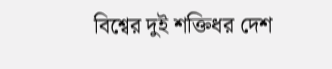বিশ্বের দুই শক্তিধর দেশ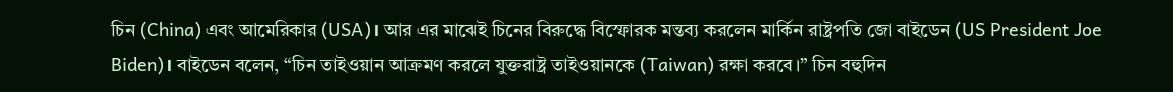চিন (China) এবং আমেরিকার (USA)। আর এর মাঝেই চিনের বিরুদ্ধে বিস্ফোরক মন্তব্য করলেন মার্কিন রাষ্ট্রপতি জো বাইডেন (US President Joe Biden)। বাইডেন বলেন, “চিন তাইওয়ান আক্রমণ করলে যুক্তরাষ্ট্র তাইওয়ানকে (Taiwan) রক্ষা করবে।” চিন বহুদিন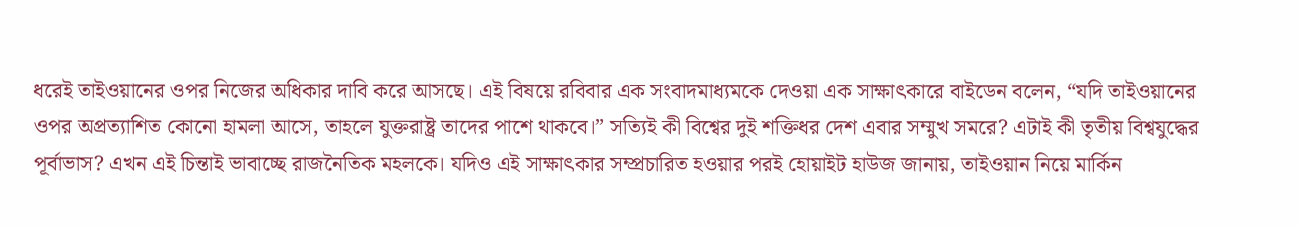ধরেই তাইওয়ানের ওপর নিজের অধিকার দাবি করে আসছে। এই বিষয়ে রবিবার এক সংবাদমাধ্যমকে দেওয়া এক সাক্ষাৎকারে বাইডেন বলেন, “যদি তাইওয়ানের ওপর অপ্রত্যাশিত কোনো হামলা আসে, তাহলে যুক্তরাষ্ট্র তাদের পাশে থাকবে।” সত্যিই কী বিশ্বের দুই শক্তিধর দেশ এবার সম্মুখ সমরে? এটাই কী তৃতীয় বিশ্বযুদ্ধের পূর্বাভাস? এখন এই চিন্তাই ভাবাচ্ছে রাজনৈতিক মহলকে। যদিও এই সাক্ষাৎকার সম্প্রচারিত হওয়ার পরই হোয়াইট হাউজ জানায়, তাইওয়ান নিয়ে মার্কিন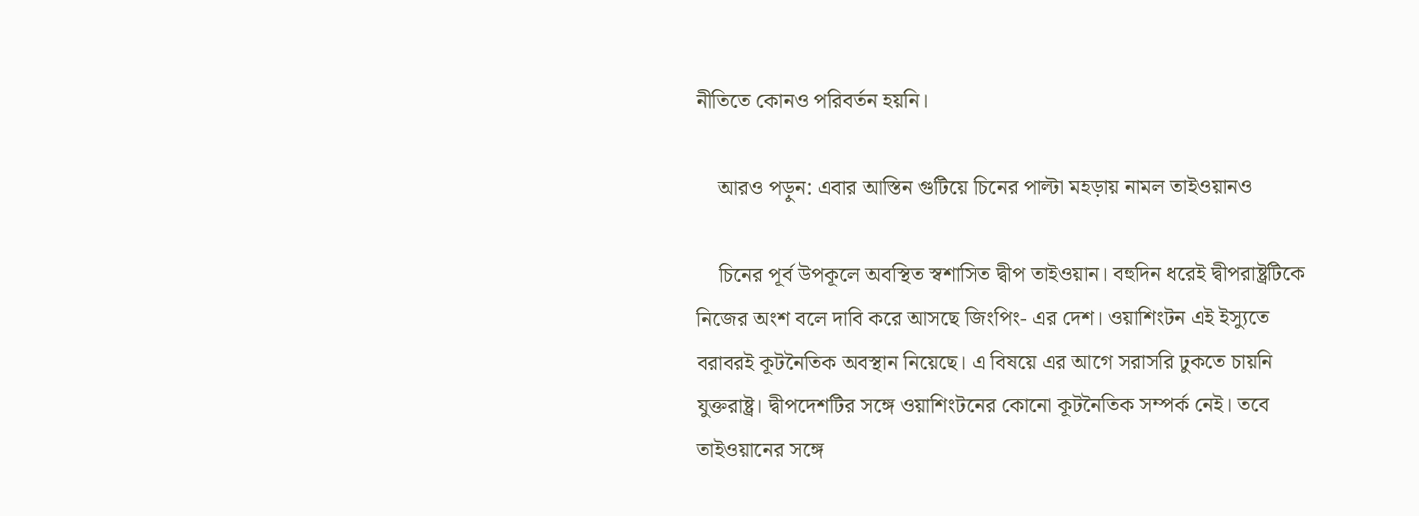নীতিতে কোনও পরিবর্তন হয়নি।

    আরও পড়ুন: এবার আস্তিন গুটিয়ে চিনের পাল্টা মহড়ায় নামল তাইওয়ানও

    চিনের পূর্ব উপকূলে অবস্থিত স্বশাসিত দ্বীপ তাইওয়ান। বহুদিন ধরেই দ্বীপরাষ্ট্রটিকে নিজের অংশ বলে দাবি করে আসছে জিংপিং- এর দেশ। ওয়াশিংটন এই ইস্যুতে বরাবরই কূটনৈতিক অবস্থান নিয়েছে। এ বিষয়ে এর আগে সরাসরি ঢুকতে চায়নি যুক্তরাষ্ট্র। দ্বীপদেশটির সঙ্গে ওয়াশিংটনের কোনো কূটনৈতিক সম্পর্ক নেই। তবে তাইওয়ানের সঙ্গে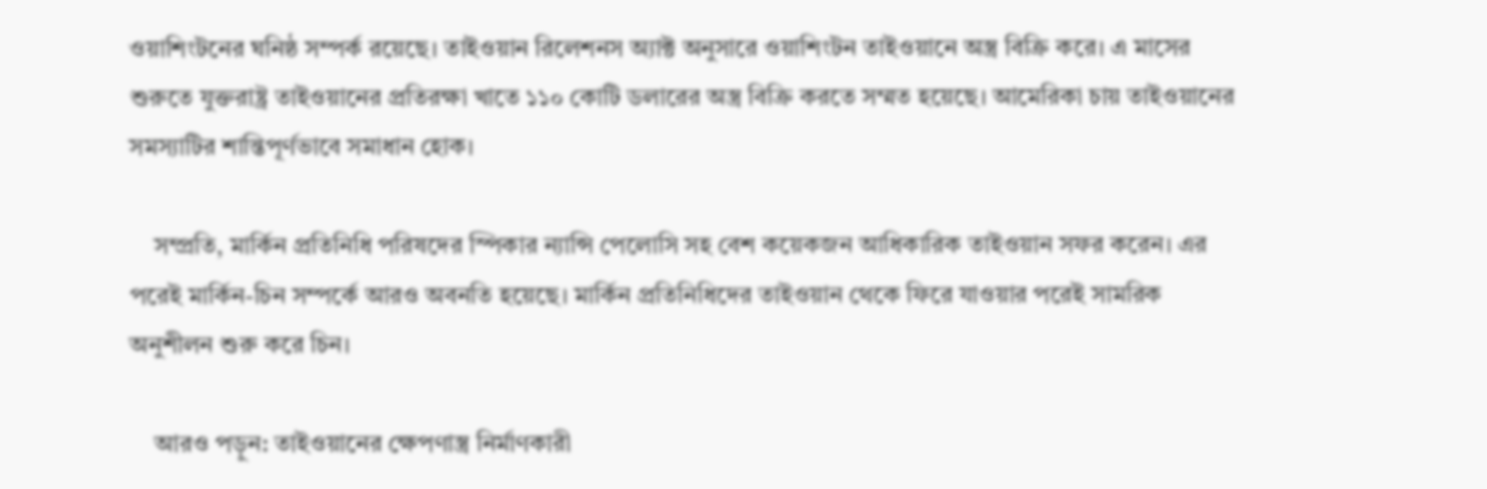ওয়াশিংটনের ঘনিষ্ঠ সম্পর্ক রয়েছে। তাইওয়ান রিলেশনস অ্যাক্ট অনুসারে ওয়াশিংটন তাইওয়ানে অস্ত্র বিক্রি করে। এ মাসের শুরুতে যুক্তরাষ্ট্র তাইওয়ানের প্রতিরক্ষা খাতে ১১০ কোটি ডলারের অস্ত্র বিক্রি করতে সম্মত হয়েছে। আমেরিকা চায় তাইওয়ানের সমস্যাটির শান্তিপূর্ণভাবে সমাধান হোক।

    সম্প্রতি, মার্কিন প্রতিনিধি পরিষদের স্পিকার ন্যান্সি পেলোসি সহ বেশ কয়েকজন আধিকারিক তাইওয়ান সফর করেন। এর পরেই মার্কিন-চিন সম্পর্কে আরও অবনতি হয়েছে। মার্কিন প্রতিনিধিদের তাইওয়ান থেকে ফিরে যাওয়ার পরেই সামরিক অনুশীলন শুরু করে চিন।

    আরও পড়ুন: তাইওয়ানের ক্ষেপণাস্ত্র নির্মাণকারী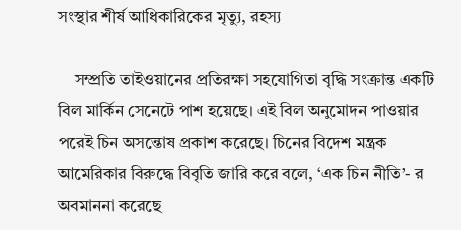সংস্থার শীর্ষ আধিকারিকের মৃত্যু, রহস্য

    সম্প্রতি তাইওয়ানের প্রতিরক্ষা সহযোগিতা বৃদ্ধি সংক্রান্ত একটি বিল মার্কিন সেনেটে পাশ হয়েছে। এই বিল অনুমোদন পাওয়ার পরেই চিন অসন্তোষ প্রকাশ করেছে। চিনের বিদেশ মন্ত্রক আমেরিকার বিরুদ্ধে বিবৃতি জারি করে বলে, ‘এক চিন নীতি’- র অবমাননা করেছে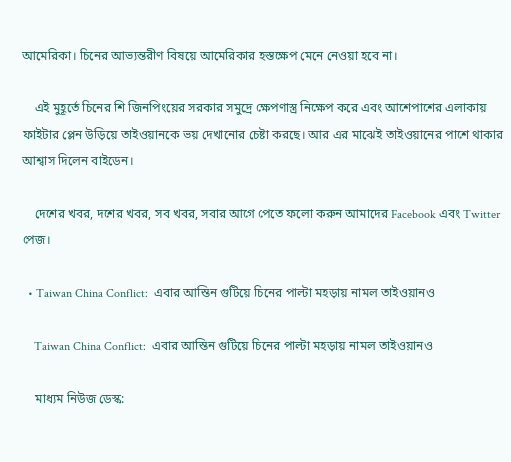আমেরিকা। চিনের আভ্যন্তরীণ বিষয়ে আমেরিকার হস্তক্ষেপ মেনে নেওয়া হবে না।

    এই মুহূর্তে চিনের শি জিনপিংয়ের সরকার সমুদ্রে ক্ষেপণাস্ত্র নিক্ষেপ করে এবং আশেপাশের এলাকায় ফাইটার প্লেন উড়িয়ে তাইওয়ানকে ভয় দেখানোর চেষ্টা করছে। আর এর মাঝেই তাইওয়ানের পাশে থাকার আশ্বাস দিলেন বাইডেন।

    দেশের খবর, দশের খবর, সব খবর, সবার আগে পেতে ফলো করুন আমাদের Facebook এবং Twitter পেজ।

  • Taiwan China Conflict:  এবার আস্তিন গুটিয়ে চিনের পাল্টা মহড়ায় নামল তাইওয়ানও

    Taiwan China Conflict:  এবার আস্তিন গুটিয়ে চিনের পাল্টা মহড়ায় নামল তাইওয়ানও

    মাধ্যম নিউজ ডেস্ক: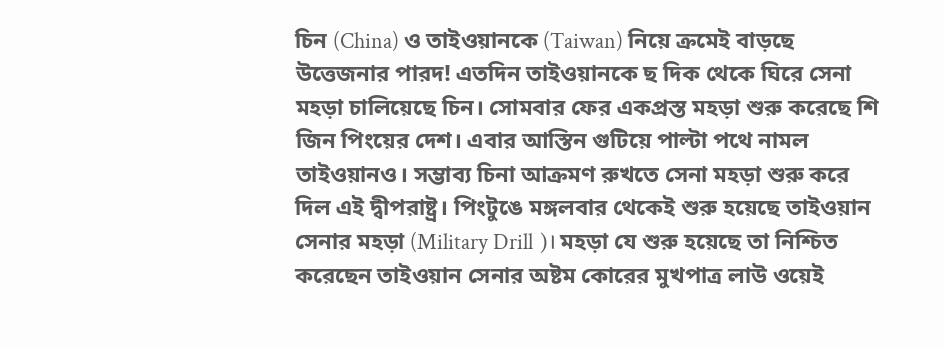চিন (China) ও তাইওয়ানকে (Taiwan) নিয়ে ক্রমেই বাড়ছে উত্তেজনার পারদ! এতদিন তাইওয়ানকে ছ দিক থেকে ঘিরে সেনা মহড়া চালিয়েছে চিন। সোমবার ফের একপ্রস্ত মহড়া শুরু করেছে শি জিন পিংয়ের দেশ। এবার আস্তিন গুটিয়ে পাল্টা পথে নামল তাইওয়ানও। সম্ভাব্য চিনা আক্রমণ রুখতে সেনা মহড়া শুরু করে দিল এই দ্বীপরাষ্ট্র। পিংটুঙে মঙ্গলবার থেকেই শুরু হয়েছে তাইওয়ান সেনার মহড়া (Military Drill )। মহড়া যে শুরু হয়েছে তা নিশ্চিত করেছেন তাইওয়ান সেনার অষ্টম কোরের মুখপাত্র লাউ ওয়েই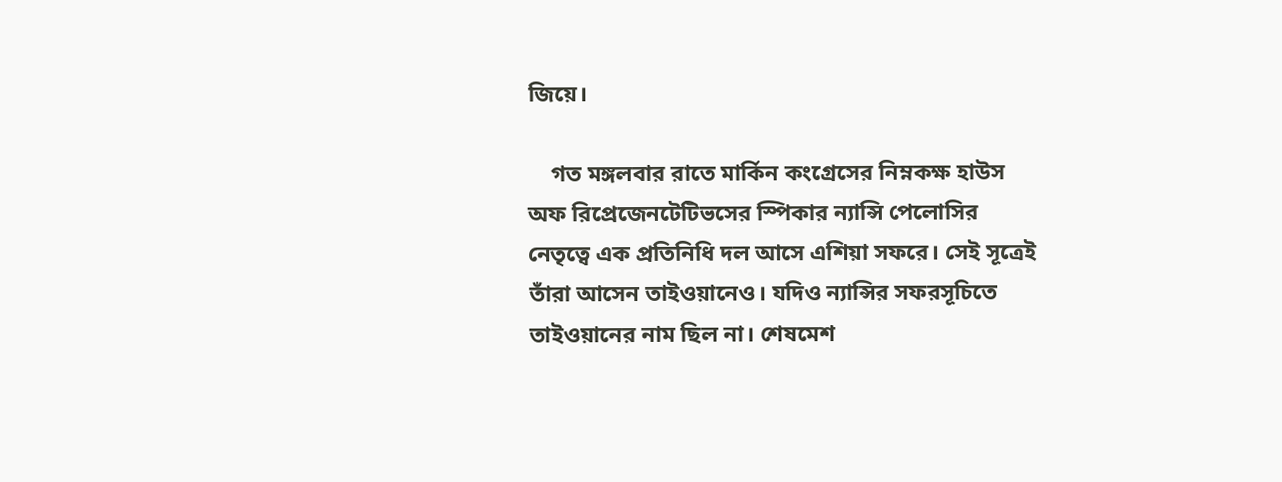জিয়ে।

    গত মঙ্গলবার রাতে মার্কিন কংগ্রেসের নিম্নকক্ষ হাউস অফ রিপ্রেজেনটেটিভসের স্পিকার ন্যান্সি পেলোসির নেতৃত্বে এক প্রতিনিধি দল আসে এশিয়া সফরে। সেই সূত্রেই তাঁরা আসেন তাইওয়ানেও। যদিও ন্যান্সির সফরসূচিতে তাইওয়ানের নাম ছিল না। শেষমেশ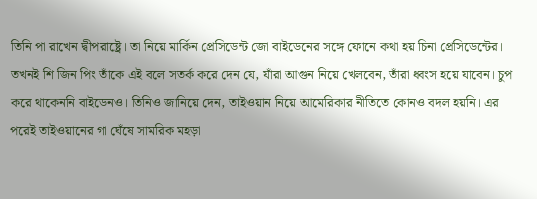তিনি পা রাখেন দ্বীপরাষ্ট্রে। তা নিয়ে মার্কিন প্রেসিডেন্ট জো বাইডেনের সঙ্গে ফোনে কথা হয় চিনা প্রেসিডেন্টের। তখনই শি জিন পিং তাঁকে এই বলে সতর্ক করে দেন যে, যাঁরা আগুন নিয়ে খেলবেন, তাঁরা ধ্বংস হয়ে যাবেন। চুপ করে থাকেননি বাইডেনও। তিনিও জানিয়ে দেন, তাইওয়ান নিয়ে আমেরিকার নীতিতে কোনও বদল হয়নি। এর পরেই তাইওয়ানের গা ঘেঁষে সামরিক মহড়া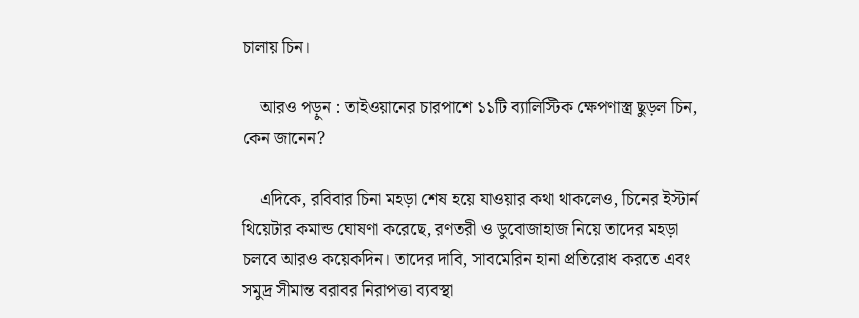চালায় চিন।

    আরও পড়ুন : তাইওয়ানের চারপাশে ১১টি ব্যালিস্টিক ক্ষেপণাস্ত্র ছুড়ল চিন, কেন জানেন?

    এদিকে, রবিবার চিনা মহড়া শেষ হয়ে যাওয়ার কথা থাকলেও, চিনের ইস্টার্ন থিয়েটার কমান্ড ঘোষণা করেছে, রণতরী ও ডুবোজাহাজ নিয়ে তাদের মহড়া চলবে আরও কয়েকদিন। তাদের দাবি, সাবমেরিন হানা প্রতিরোধ করতে এবং সমুদ্র সীমান্ত বরাবর নিরাপত্তা ব্যবস্থা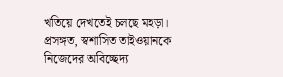খতিয়ে দেখতেই চলছে মহড়া। প্রসঙ্গত, স্বশাসিত তাইওয়ানকে নিজেদের অবিচ্ছেদ্য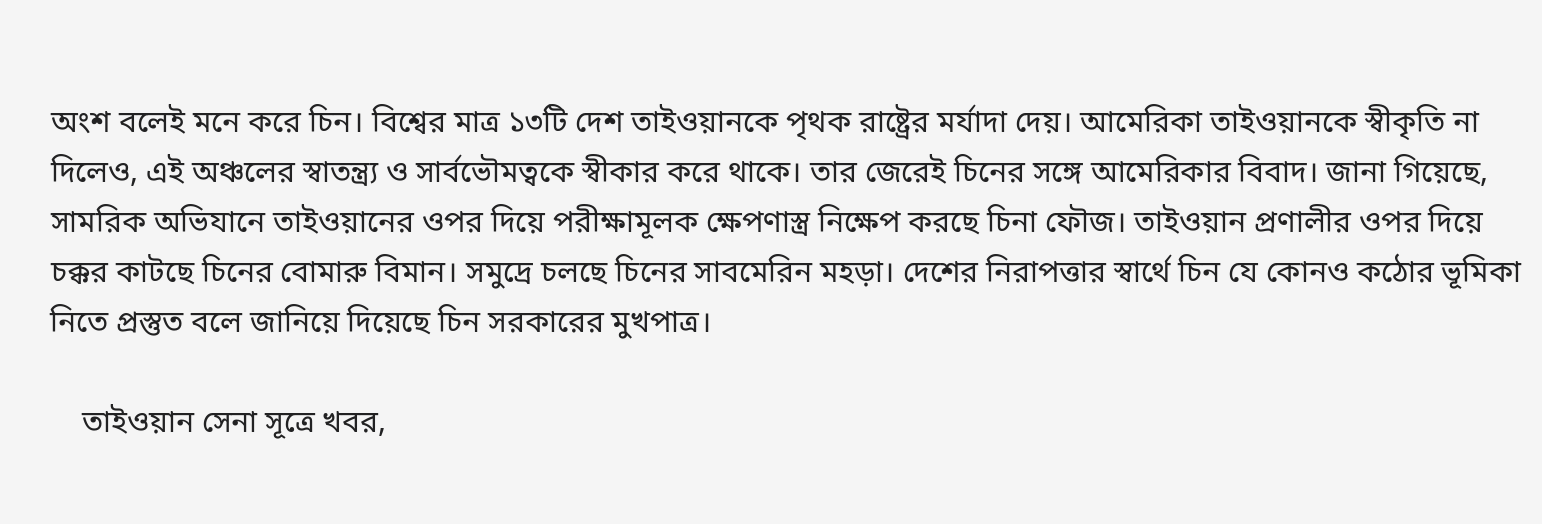অংশ বলেই মনে করে চিন। বিশ্বের মাত্র ১৩টি দেশ তাইওয়ানকে পৃথক রাষ্ট্রের মর্যাদা দেয়। আমেরিকা তাইওয়ানকে স্বীকৃতি না দিলেও, এই অঞ্চলের স্বাতন্ত্র্য ও সার্বভৌমত্বকে স্বীকার করে থাকে। তার জেরেই চিনের সঙ্গে আমেরিকার বিবাদ। জানা গিয়েছে, সামরিক অভিযানে তাইওয়ানের ওপর দিয়ে পরীক্ষামূলক ক্ষেপণাস্ত্র নিক্ষেপ করছে চিনা ফৌজ। তাইওয়ান প্রণালীর ওপর দিয়ে চক্কর কাটছে চিনের বোমারু বিমান। সমুদ্রে চলছে চিনের সাবমেরিন মহড়া। দেশের নিরাপত্তার স্বার্থে চিন যে কোনও কঠোর ভূমিকা নিতে প্রস্তুত বলে জানিয়ে দিয়েছে চিন সরকারের মুখপাত্র।

    তাইওয়ান সেনা সূত্রে খবর,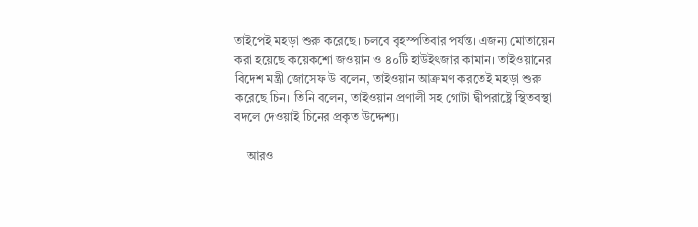তাইপেই মহড়া শুরু করেছে। চলবে বৃহস্পতিবার পর্যন্ত। এজন্য মোতায়েন করা হয়েছে কয়েকশো জওয়ান ও ৪০টি হাউইৎজার কামান। তাইওয়ানের বিদেশ মন্ত্রী জোসেফ উ বলেন, তাইওয়ান আক্রমণ করতেই মহড়া শুরু করেছে চিন। তিনি বলেন, তাইওয়ান প্রণালী সহ গোটা দ্বীপরাষ্ট্রে স্থিতবস্থা বদলে দেওয়াই চিনের প্রকৃত উদ্দেশ্য।

    আরও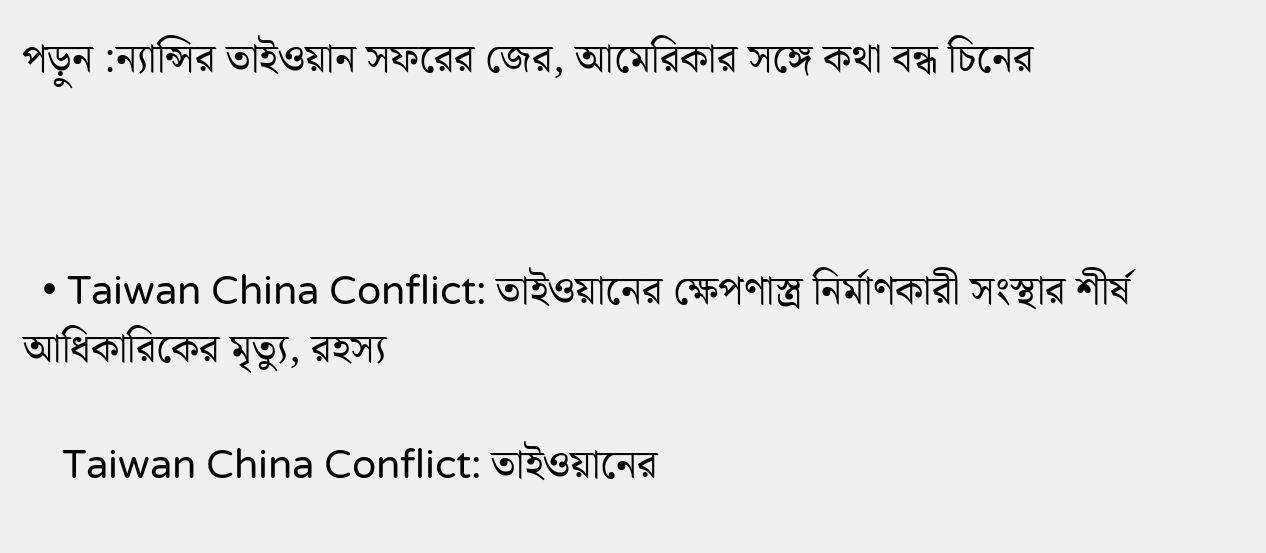পড়ুন :ন্যান্সির তাইওয়ান সফরের জের, আমেরিকার সঙ্গে কথা বন্ধ চিনের



  • Taiwan China Conflict: তাইওয়ানের ক্ষেপণাস্ত্র নির্মাণকারী সংস্থার শীর্ষ আধিকারিকের মৃত্যু, রহস্য

    Taiwan China Conflict: তাইওয়ানের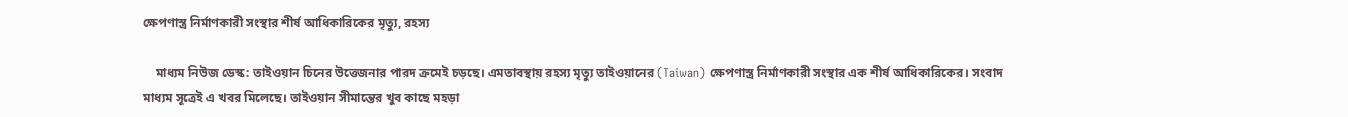ক্ষেপণাস্ত্র নির্মাণকারী সংস্থার শীর্ষ আধিকারিকের মৃত্যু, রহস্য

    মাধ্যম নিউজ ডেস্ক: তাইওয়ান চিনের উত্তেজনার পারদ ক্রমেই চড়ছে। এমতাবস্থায় রহস্য মৃত্যু তাইওয়ানের (Taiwan) ক্ষেপণাস্ত্র নির্মাণকারী সংস্থার এক শীর্ষ আধিকারিকের। সংবাদ মাধ্যম সূত্রেই এ খবর মিলেছে। তাইওয়ান সীমান্তের খুব কাছে মহড়া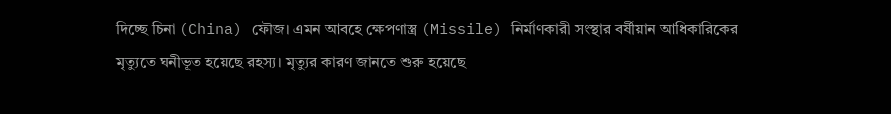দিচ্ছে চিনা (China) ফৌজ। এমন আবহে ক্ষেপণাস্ত্র (Missile) নির্মাণকারী সংস্থার বর্ষীয়ান আধিকারিকের মৃত্যুতে ঘনীভূত হয়েছে রহস্য। মৃত্যুর কারণ জানতে শুরু হয়েছে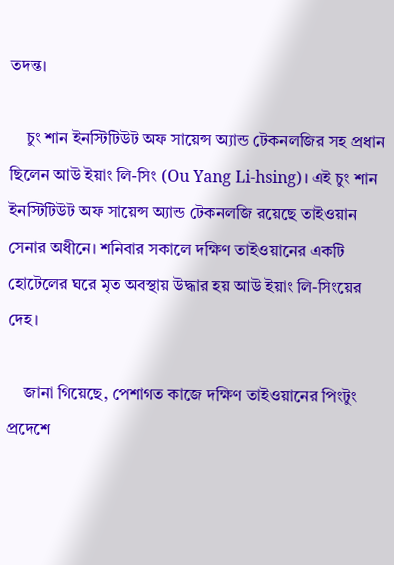তদন্ত।

    চুং শান ইনস্টিটিউট অফ সায়েন্স অ্যান্ড টেকনলজির সহ প্রধান ছিলেন আউ ইয়াং লি-সিং (Ou Yang Li-hsing)। এই চুং শান ইনস্টিটিউট অফ সায়েন্স অ্যান্ড টেকনলজি রয়েছে তাইওয়ান সেনার অধীনে। শনিবার সকালে দক্ষিণ তাইওয়ানের একটি হোটেলের ঘরে মৃত অবস্থায় উদ্ধার হয় আউ ইয়াং লি-সিংয়ের দেহ।

    জানা গিয়েছে, পেশাগত কাজে দক্ষিণ তাইওয়ানের পিংটুং প্রদেশে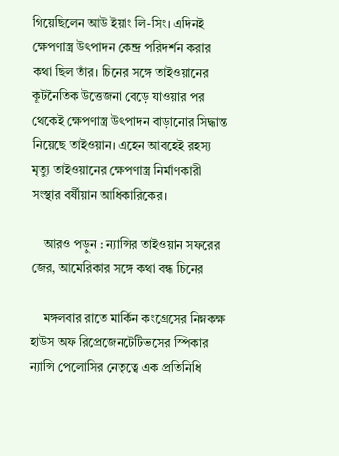গিয়েছিলেন আউ ইয়াং লি-সিং। এদিনই  ক্ষেপণাস্ত্র উৎপাদন কেন্দ্র পরিদর্শন করার কথা ছিল তাঁর। চিনের সঙ্গে তাইওয়ানের কূটনৈতিক উত্তেজনা বেড়ে যাওয়ার পর থেকেই ক্ষেপণাস্ত্র উৎপাদন বাড়ানোর সিদ্ধান্ত নিয়েছে তাইওয়ান। এহেন আবহেই রহস্য মৃত্যু তাইওয়ানের ক্ষেপণাস্ত্র নির্মাণকারী সংস্থার বর্ষীয়ান আধিকারিকের।

    আরও পড়ুন : ন্যান্সির তাইওয়ান সফরের জের, আমেরিকার সঙ্গে কথা বন্ধ চিনের

    মঙ্গলবার রাতে মার্কিন কংগ্রেসের নিম্নকক্ষ হাউস অফ রিপ্রেজেনটেটিভসের স্পিকার ন্যান্সি পেলোসির নেতৃত্বে এক প্রতিনিধি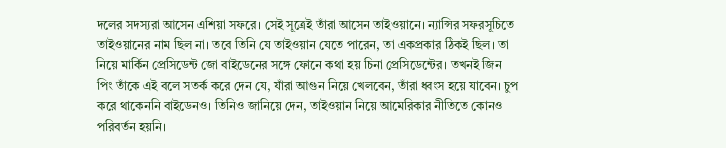দলের সদস্যরা আসেন এশিয়া সফরে। সেই সূত্রেই তাঁরা আসেন তাইওয়ানে। ন্যান্সির সফরসূচিতে তাইওয়ানের নাম ছিল না। তবে তিনি যে তাইওয়ান যেতে পারেন, তা একপ্রকার ঠিকই ছিল। তা নিয়ে মার্কিন প্রেসিডেন্ট জো বাইডেনের সঙ্গে ফোনে কথা হয় চিনা প্রেসিডেন্টের। তখনই জিন পিং তাঁকে এই বলে সতর্ক করে দেন যে, যাঁরা আগুন নিয়ে খেলবেন, তাঁরা ধ্বংস হয়ে যাবেন। চুপ করে থাকেননি বাইডেনও। তিনিও জানিয়ে দেন, তাইওয়ান নিয়ে আমেরিকার নীতিতে কোনও পরিবর্তন হয়নি।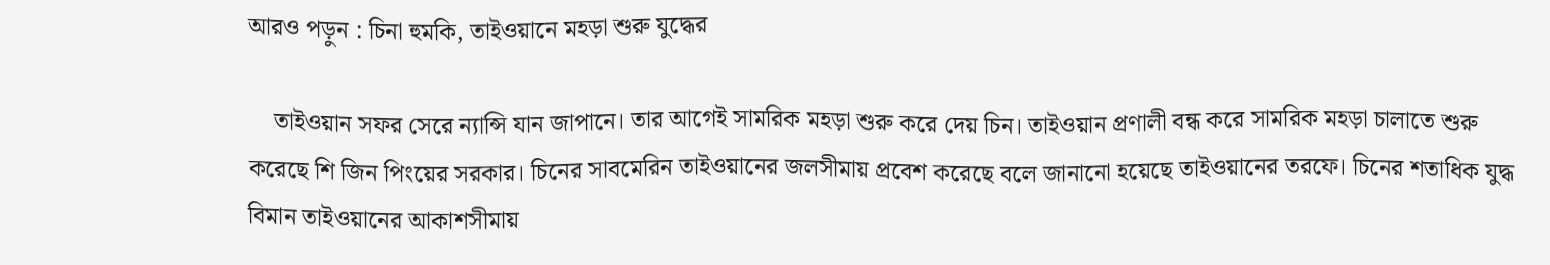আরও পড়ুন : চিনা হুমকি, তাইওয়ানে মহড়া শুরু যুদ্ধের

    তাইওয়ান সফর সেরে ন্যান্সি যান জাপানে। তার আগেই সামরিক মহড়া শুরু করে দেয় চিন। তাইওয়ান প্রণালী বন্ধ করে সামরিক মহড়া চালাতে শুরু করেছে শি জিন পিংয়ের সরকার। চিনের সাবমেরিন তাইওয়ানের জলসীমায় প্রবেশ করেছে বলে জানানো হয়েছে তাইওয়ানের তরফে। চিনের শতাধিক যুদ্ধ বিমান তাইওয়ানের আকাশসীমায়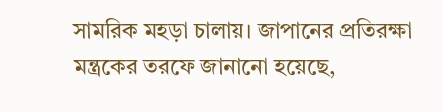সামরিক মহড়া চালায়। জাপানের প্রতিরক্ষা মন্ত্রকের তরফে জানানো হয়েছে,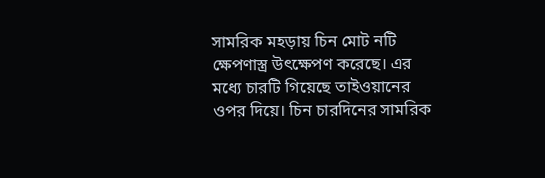সামরিক মহড়ায় চিন মোট নটি ক্ষেপণাস্ত্র উৎক্ষেপণ করেছে। এর মধ্যে চারটি গিয়েছে তাইওয়ানের ওপর দিয়ে। চিন চারদিনের সামরিক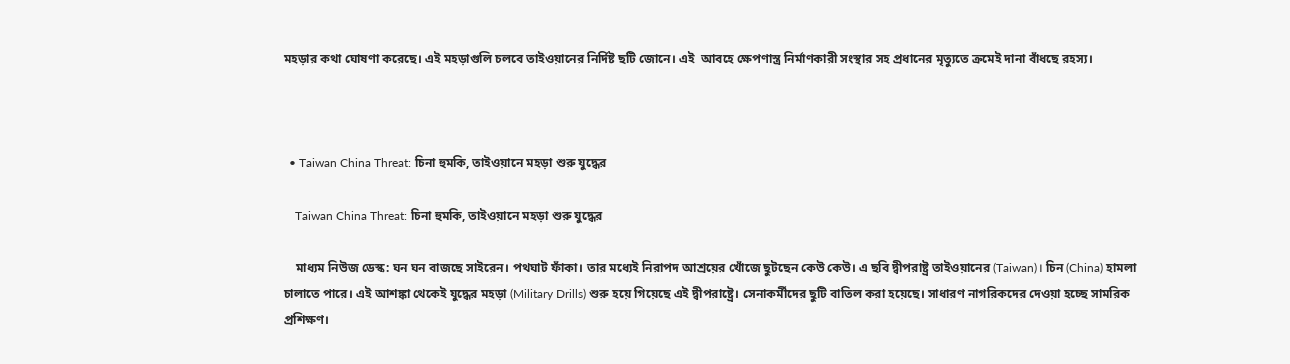মহড়ার কথা ঘোষণা করেছে। এই মহড়াগুলি চলবে তাইওয়ানের নির্দিষ্ট ছটি জোনে। এই  আবহে ক্ষেপণাস্ত্র নির্মাণকারী সংস্থার সহ প্রধানের মৃত্যুতে ক্রমেই দানা বাঁধছে রহস্য।



  • Taiwan China Threat: চিনা হুমকি, তাইওয়ানে মহড়া শুরু যুদ্ধের

    Taiwan China Threat: চিনা হুমকি, তাইওয়ানে মহড়া শুরু যুদ্ধের

    মাধ্যম নিউজ ডেস্ক: ঘন ঘন বাজছে সাইরেন। পথঘাট ফাঁকা। তার মধ্যেই নিরাপদ আশ্রয়ের খোঁজে ছুটছেন কেউ কেউ। এ ছবি দ্বীপরাষ্ট্র তাইওয়ানের (Taiwan)। চিন (China) হামলা চালাতে পারে। এই আশঙ্কা থেকেই যুদ্ধের মহড়া (Military Drills) শুরু হয়ে গিয়েছে এই দ্বীপরাষ্ট্রে। সেনাকর্মীদের ছুটি বাতিল করা হয়েছে। সাধারণ নাগরিকদের দেওয়া হচ্ছে সামরিক প্রশিক্ষণ।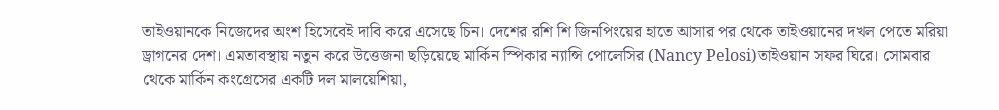তাইওয়ানকে নিজেদের অংশ হিসেবেই দাবি করে এসেছে চিন। দেশের রশি শি জিনপিংয়ের হাতে আসার পর থেকে তাইওয়ানের দখল পেতে মরিয়া ড্রাগনের দেশ। এমতাবস্থায় নতুন করে উত্তেজনা ছড়িয়েছে মার্কিন স্পিকার ন্যান্সি পোলেসির (Nancy Pelosi)তাইওয়ান সফর ঘিরে। সোমবার থেকে মার্কিন কংগ্রেসের একটি দল মালয়েশিয়া,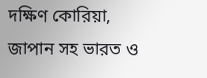দক্ষিণ কোরিয়া, জাপান সহ ভারত ও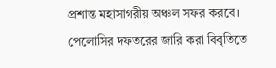প্রশান্ত মহাসাগরীয় অঞ্চল সফর করবে। পেলোসির দফতরের জারি করা বিবৃতিতে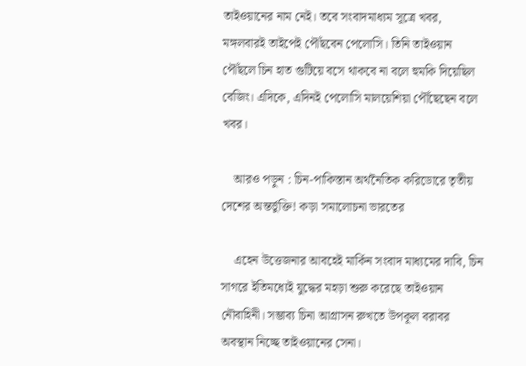তাইওয়ানের নাম নেই। তবে সংবাদমাধ্যম সূত্রে খবর, মঙ্গলবারই তাইপেই পৌঁছবেন পেলোসি। তিনি তাইওয়ান পৌঁছলে চিন হাত গুটিয়ে বসে থাকবে না বলে হুমকি দিয়েছিল বেজিং। এদিকে, এদিনই পেলোসি মালয়েশিয়া পৌঁছেছেন বলে খবর।

    আরও পড়ুন : চিন-পাকিস্তান অর্থনৈতিক করিডোরে তৃতীয় দেশের অন্তর্ভুক্তি! কড়া সমালোচনা ভারতের

    এহেন উত্তেজনার আবহেই মার্কিন সংবাদ মাধ্যমের দাবি, চিন সাগরে ইতিমধ্যেই যুদ্ধের মহড়া শুরু করেছে তাইওয়ান নৌবাহিনী। সম্ভাব্য চিনা আগ্রাসন রুখতে উপকূল বরাবর অবস্থান নিচ্ছে তাইওয়ানের সেনা।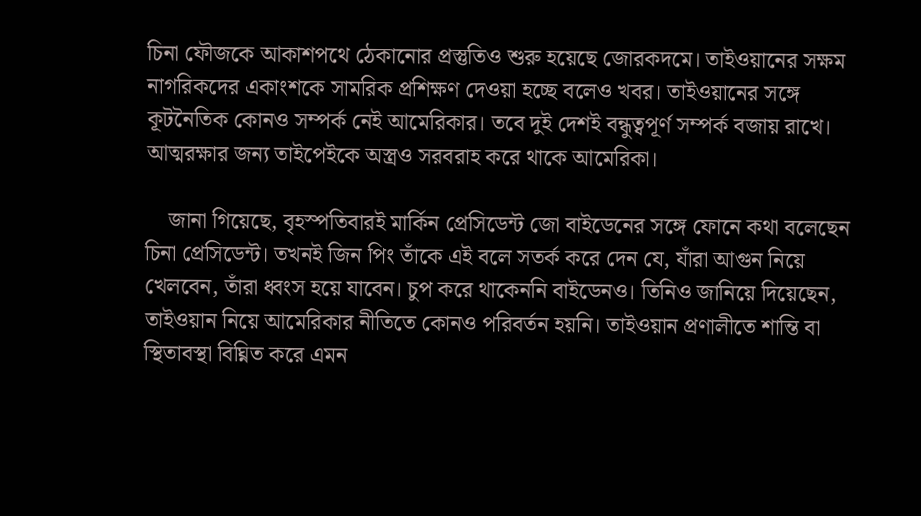চিনা ফৌজকে আকাশপথে ঠেকানোর প্রস্তুতিও শুরু হয়েছে জোরকদমে। তাইওয়ানের সক্ষম নাগরিকদের একাংশকে সামরিক প্রশিক্ষণ দেওয়া হচ্ছে বলেও খবর। তাইওয়ানের সঙ্গে কূটনৈতিক কোনও সম্পর্ক নেই আমেরিকার। তবে দুই দেশই বন্ধুত্বপূর্ণ সম্পর্ক বজায় রাখে। আত্মরক্ষার জন্য তাইপেইকে অস্ত্রও সরবরাহ করে থাকে আমেরিকা।

    জানা গিয়েছে, বৃহস্পতিবারই মার্কিন প্রেসিডেন্ট জো বাইডেনের সঙ্গে ফোনে কথা বলেছেন চিনা প্রেসিডেন্ট। তখনই জিন পিং তাঁকে এই বলে সতর্ক করে দেন যে, যাঁরা আগুন নিয়ে খেলবেন, তাঁরা ধ্বংস হয়ে যাবেন। চুপ করে থাকেননি বাইডেনও। তিনিও জানিয়ে দিয়েছেন, তাইওয়ান নিয়ে আমেরিকার নীতিতে কোনও পরিবর্তন হয়নি। তাইওয়ান প্রণালীতে শান্তি বা স্থিতাবস্থা বিঘ্নিত করে এমন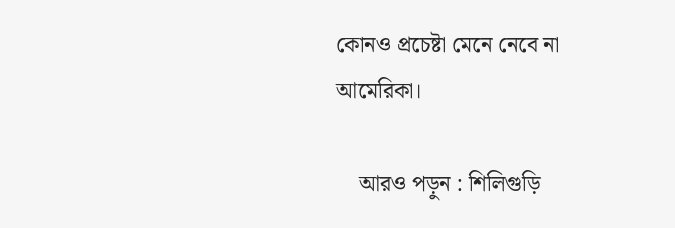কোনও প্রচেষ্টা মেনে নেবে না আমেরিকা।

    আরও পড়ুন : শিলিগুড়ি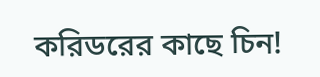করিডরের কাছে চিন!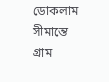ডোকলাম সীমান্তে গ্রাম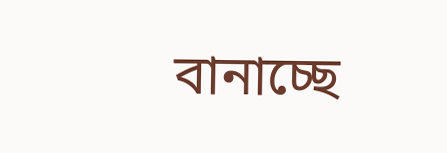বানাচ্ছে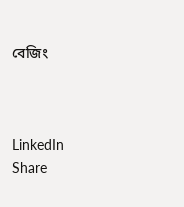বেজিং



LinkedIn
Share